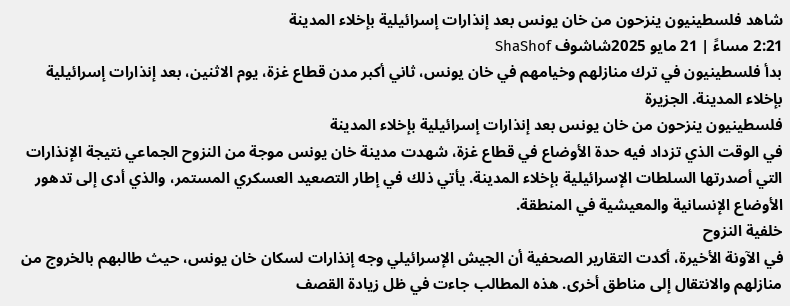شاهد فلسطينيون ينزحون من خان يونس بعد إنذارات إسرائيلية بإخلاء المدينة
2:21 مساءً | 21 مايو 2025شاشوف ShaShof
بدأ فلسطينيون في ترك منازلهم وخيامهم في خان يونس، ثاني أكبر مدن قطاع غزة، يوم الاثنين، بعد إنذارات إسرائيلية بإخلاء المدينة. الجزيرة
فلسطينيون ينزحون من خان يونس بعد إنذارات إسرائيلية بإخلاء المدينة
في الوقت الذي تزداد فيه حدة الأوضاع في قطاع غزة، شهدت مدينة خان يونس موجة من النزوح الجماعي نتيجة الإنذارات التي أصدرتها السلطات الإسرائيلية بإخلاء المدينة. يأتي ذلك في إطار التصعيد العسكري المستمر، والذي أدى إلى تدهور الأوضاع الإنسانية والمعيشية في المنطقة.
خلفية النزوح
في الآونة الأخيرة، أكدت التقارير الصحفية أن الجيش الإسرائيلي وجه إنذارات لسكان خان يونس، حيث طالبهم بالخروج من منازلهم والانتقال إلى مناطق أخرى. هذه المطالب جاءت في ظل زيادة القصف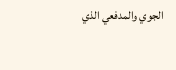الجوي والمدفعي الذي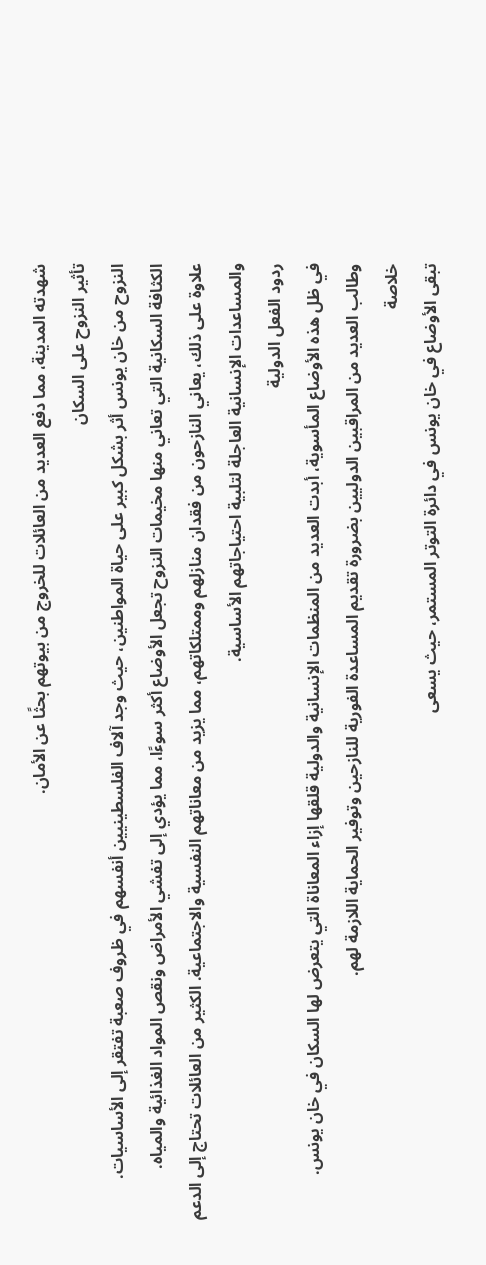شهدته المدينة، مما دفع العديد من العائلات للخروج من بيوتهم بحثًا عن الأمان.
تأثير النزوح على السكان
النزوح من خان يونس أثر بشكل كبير على حياة المواطنين، حيث وجد آلاف الفلسطينيين أنفسهم في ظروف صعبة تفتقر إلى الأساسيات. الكثافة السكانية التي تعاني منها مخيمات النزوح تجعل الأوضاع أكثر سوءًا، مما يؤدي إلى تفشي الأمراض ونقص المواد الغذائية والمياه.
علاوة على ذلك، يعاني النازحون من فقدان منازلهم وممتلكاتهم، مما يزيد من معاناتهم النفسية والاجتماعية. الكثير من العائلات تحتاج إلى الدعم والمساعدات الإنسانية العاجلة لتلبية احتياجاتهم الأساسية.
ردود الفعل الدولية
في ظل هذه الأوضاع المأسوية، أبدت العديد من المنظمات الإنسانية والدولية قلقها إزاء المعاناة التي يتعرض لها السكان في خان يونس. وطالب العديد من المراقبين الدوليين بضرورة تقديم المساعدة الفورية للنازحين وتوفير الحماية اللازمة لهم.
خلاصة
تبقى الأوضاع في خان يونس في دائرة التوتر المستمر، حيث يسعى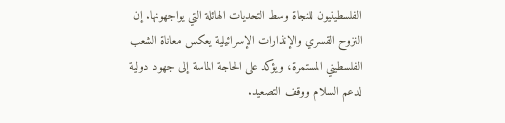الفلسطينيون للنجاة وسط التحديات الهائلة التي يواجهونها. إن النزوح القسري والإنذارات الإسرائيلية يعكس معاناة الشعب الفلسطيني المستمرة، ويؤكد على الحاجة الماسة إلى جهود دولية لدعم السلام ووقف التصعيد.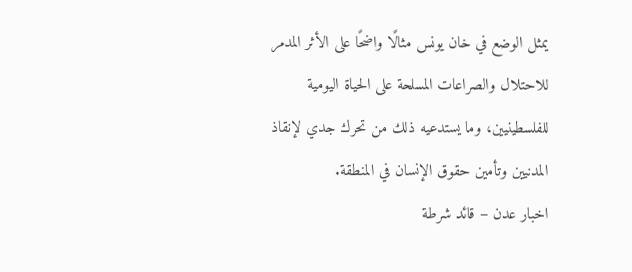يمثل الوضع في خان يونس مثالًا واضحًا على الأثر المدمر للاحتلال والصراعات المسلحة على الحياة اليومية للفلسطينيين، وما يستدعيه ذلك من تحرك جدي لإنقاذ المدنيين وتأمين حقوق الإنسان في المنطقة.
اخبار عدن – قائد شرطة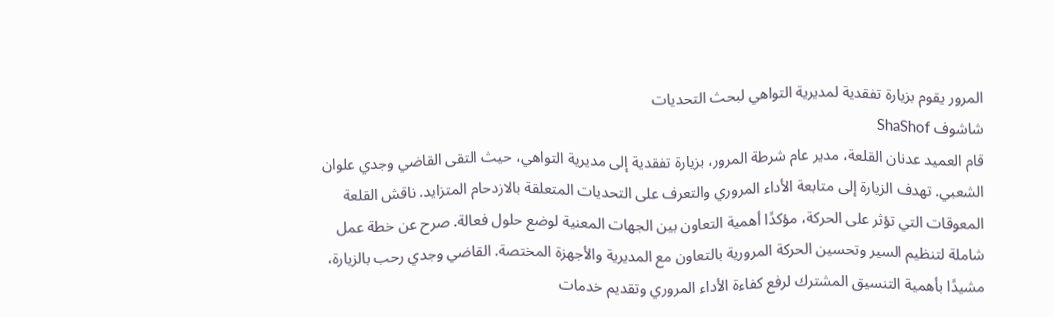المرور يقوم بزيارة تفقدية لمديرية التواهي لبحث التحديات
شاشوف ShaShof
قام العميد عدنان القلعة، مدير عام شرطة المرور، بزيارة تفقدية إلى مديرية التواهي، حيث التقى القاضي وجدي علوان الشعبي. تهدف الزيارة إلى متابعة الأداء المروري والتعرف على التحديات المتعلقة بالازدحام المتزايد. ناقش القلعة المعوقات التي تؤثر على الحركة، مؤكدًا أهمية التعاون بين الجهات المعنية لوضع حلول فعالة. صرح عن خطة عمل شاملة لتنظيم السير وتحسين الحركة المرورية بالتعاون مع المديرية والأجهزة المختصة. القاضي وجدي رحب بالزيارة، مشيدًا بأهمية التنسيق المشترك لرفع كفاءة الأداء المروري وتقديم خدمات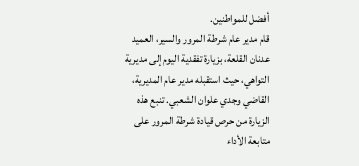أفضل للمواطنين.
قام مدير عام شرطة المرور والسير، العميد عدنان القلعة، بزيارة تفقدية اليوم إلى مديرية التواهي، حيث استقبله مدير عام المديرية، القاضي وجدي علوان الشعبي. تنبع هذه الزيارة من حرص قيادة شرطة المرور على متابعة الأداء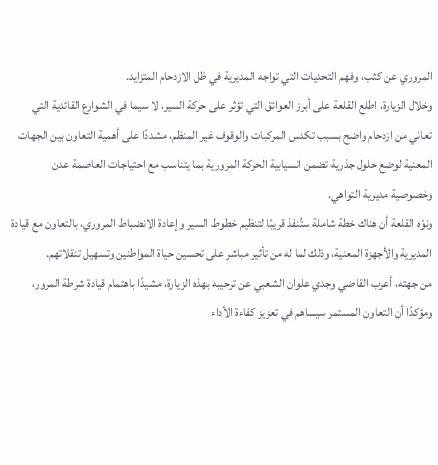المروري عن كثب، وفهم التحديات التي تواجه المديرية في ظل الازدحام المتزايد.
وخلال الزيارة، اطلع القلعة على أبرز العوائق التي تؤثر على حركة السير، لا سيما في الشوارع القائدية التي تعاني من ازدحام واضح بسبب تكدس المركبات والوقوف غير المنظم، مشددًا على أهمية التعاون بين الجهات المعنية لوضع حلول جذرية تضمن انسيابية الحركة المرورية بما يتناسب مع احتياجات العاصمة عدن وخصوصية مديرية التواهي.
ونوّه القلعة أن هناك خطة شاملة ستُنفذ قريبًا لتنظيم خطوط السير وإعادة الانضباط المروري، بالتعاون مع قيادة المديرية والأجهزة المعنية، وذلك لما له من تأثير مباشر على تحسين حياة المواطنين وتسهيل تنقلاتهم.
من جهته، أعرب القاضي وجدي علوان الشعبي عن ترحيبه بهذه الزيارة، مشيدًا باهتمام قيادة شرطة المرور، ومؤكدًا أن التعاون المستمر سيساهم في تعزيز كفاءة الأداء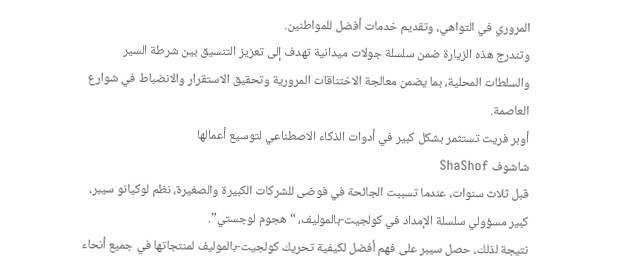المروري في التواهي، وتقديم خدمات أفضل للمواطنين.
وتندرج هذه الزيارة ضمن سلسلة جولات ميدانية تهدف إلى تعزيز التنسيق بين شرطة السير والسلطات المحلية، بما يضمن معالجة الاختناقات المرورية وتحقيق الاستقرار والانضباط في شوارع العاصمة.
أوبر فريت تستثمر بشكل كبير في أدوات الذكاء الاصطناعي لتوسيع أعمالها
شاشوف ShaShof
قبل ثلاث سنوات، عندما تسببت الجائحة في فوضى للشركات الكبيرة والصغيرة، نظم لوكيانو سيبر، كبير مسؤولي سلسلة الإمداد في كولجيت-بالموليف، “هجوم لوجستي”.
نتيجة لذلك، حصل سيبر على فهم أفضل لكيفية تحريك كولجيت-بالموليف لمنتجاتها في جميع أنحاء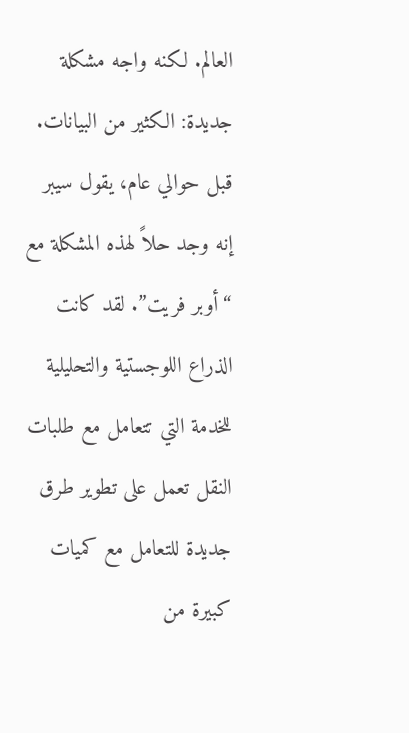العالم. لكنه واجه مشكلة جديدة: الكثير من البيانات.
قبل حوالي عام، يقول سيبر إنه وجد حلاً لهذه المشكلة مع “أوبر فريت”. لقد كانت الذراع اللوجستية والتحليلية للخدمة التي تتعامل مع طلبات النقل تعمل على تطوير طرق جديدة للتعامل مع كميات كبيرة من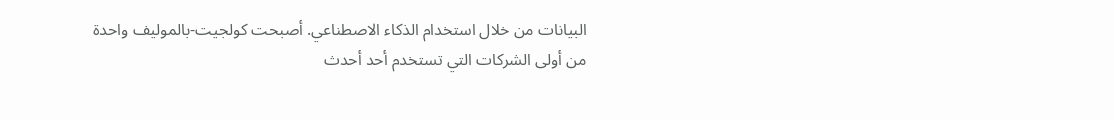البيانات من خلال استخدام الذكاء الاصطناعي. أصبحت كولجيت-بالموليف واحدة من أولى الشركات التي تستخدم أحد أحدث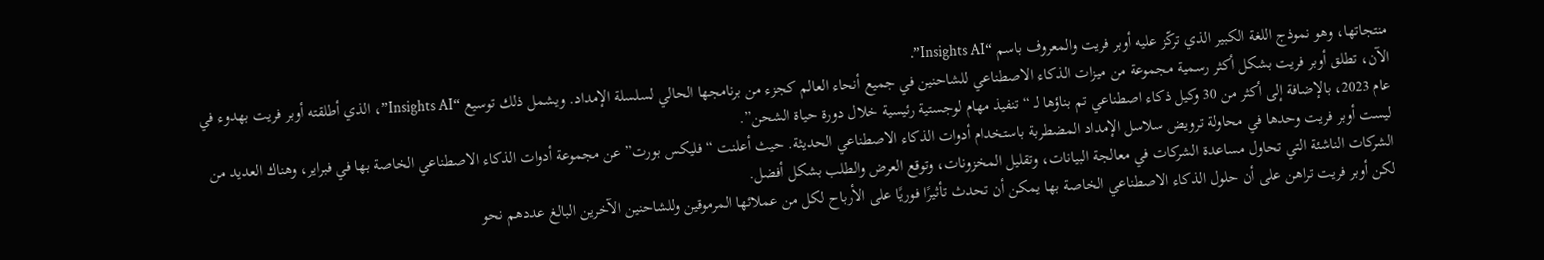منتجاتها، وهو نموذج اللغة الكبير الذي تركّز عليه أوبر فريت والمعروف باسم “Insights AI”.
الآن، تطلق أوبر فريت بشكل أكثر رسمية مجموعة من ميزات الذكاء الاصطناعي للشاحنين في جميع أنحاء العالم كجزء من برنامجها الحالي لسلسلة الإمداد. ويشمل ذلك توسيع “Insights AI”، الذي أطلقته أوبر فريت بهدوء في عام 2023، بالإضافة إلى أكثر من 30 وكيل ذكاء اصطناعي تم بناؤها لـ “تنفيذ مهام لوجستية رئيسية خلال دورة حياة الشحن”.
ليست أوبر فريت وحدها في محاولة ترويض سلاسل الإمداد المضطربة باستخدام أدوات الذكاء الاصطناعي الحديثة. حيث أعلنت “فليكس بورت” عن مجموعة أدوات الذكاء الاصطناعي الخاصة بها في فبراير، وهناك العديد من الشركات الناشئة التي تحاول مساعدة الشركات في معالجة البيانات، وتقليل المخزونات، وتوقع العرض والطلب بشكل أفضل.
لكن أوبر فريت تراهن على أن حلول الذكاء الاصطناعي الخاصة بها يمكن أن تحدث تأثيرًا فوريًا على الأرباح لكل من عملائها المرموقين وللشاحنين الآخرين البالغ عددهم نحو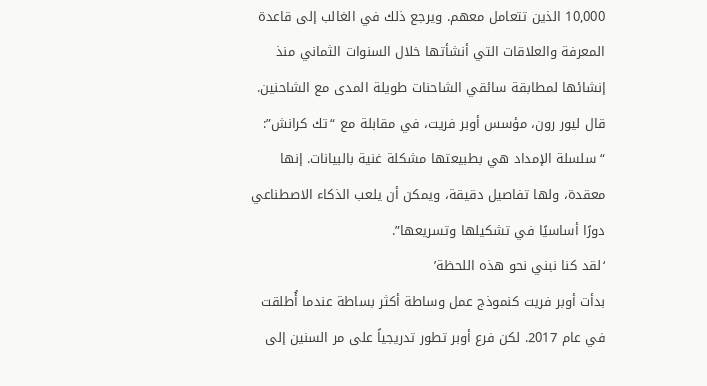10,000 الذين تتعامل معهم. ويرجع ذلك في الغالب إلى قاعدة المعرفة والعلاقات التي أنشأتها خلال السنوات الثماني منذ إنشائها لمطابقة سائقي الشاحنات طويلة المدى مع الشاحنين.
قال ليور رون، مؤسس أوبر فريت، في مقابلة مع “تك كرانش”: “سلسلة الإمداد هي بطبيعتها مشكلة غنية بالبيانات. إنها معقدة، ولها تفاصيل دقيقة، ويمكن أن يلعب الذكاء الاصطناعي دورًا أساسيًا في تشكيلها وتسريعها”.
‘لقد كنا نبني نحو هذه اللحظة’
بدأت أوبر فريت كنموذج عمل وساطة أكثر بساطة عندما أُطلقت في عام 2017. لكن فرع أوبر تطور تدريجياً على مر السنين إلى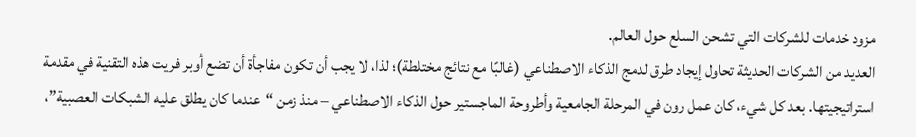مزود خدمات للشركات التي تشحن السلع حول العالم.
العديد من الشركات الحديثة تحاول إيجاد طرق لدمج الذكاء الاصطناعي (غالبًا مع نتائج مختلطة)؛ لذا، لا يجب أن تكون مفاجأة أن تضع أوبر فريت هذه التقنية في مقدمة استراتيجيتها. بعد كل شيء، كان عمل رون في المرحلة الجامعية وأطروحة الماجستير حول الذكاء الاصطناعي – منذ زمن “عندما كان يطلق عليه الشبكات العصبية”،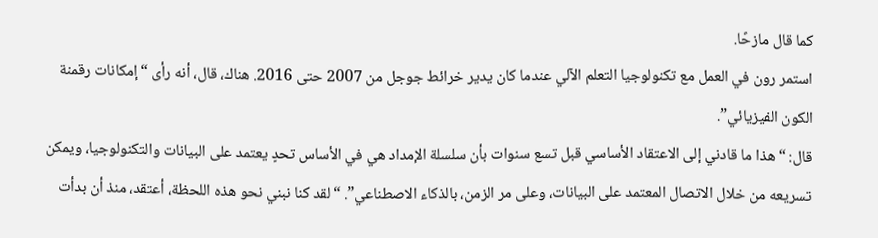كما قال مازحًا.
استمر رون في العمل مع تكنولوجيا التعلم الآلي عندما كان يدير خرائط جوجل من 2007 حتى 2016. هناك، قال، أنه رأى “إمكانات رقمنة الكون الفيزيائي”.
قال: “هذا ما قادني إلى الاعتقاد الأساسي قبل تسع سنوات بأن سلسلة الإمداد هي في الأساس تحدٍ يعتمد على البيانات والتكنولوجيا، ويمكن تسريعه من خلال الاتصال المعتمد على البيانات، وعلى مر الزمن، بالذكاء الاصطناعي”. “لقد كنا نبني نحو هذه اللحظة، أعتقد، منذ أن بدأت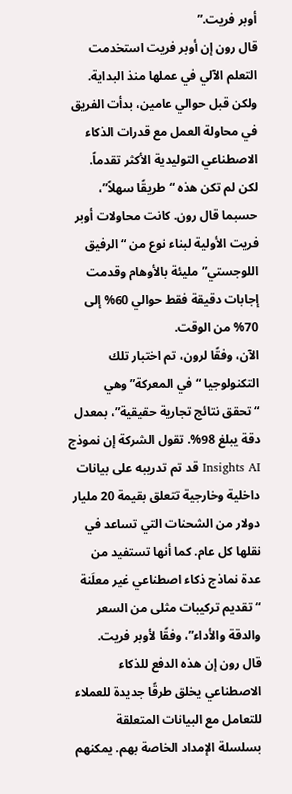أوبر فريت.”
قال رون إن أوبر فريت استخدمت التعلم الآلي في عملها منذ البداية. ولكن قبل حوالي عامين، بدأت الفريق في محاولة العمل مع قدرات الذكاء الاصطناعي التوليدية الأكثر تقدماً.
لكن لم تكن هذه “طريقًا سهلاً”، حسبما قال رون. كانت محاولات أوبر فريت الأولية لبناء نوع من “الرفيق اللوجستي” مليئة بالأوهام وقدمت إجابات دقيقة فقط حوالي 60% إلى 70% من الوقت.
الآن، وفقًا لرون، تم اختبار تلك التكنولوجيا “في المعركة” وهي “تحقق نتائج تجارية حقيقية”، بمعدل دقة يبلغ 98%. تقول الشركة إن نموذج Insights AI قد تم تدريبه على بيانات داخلية وخارجية تتعلق بقيمة 20 مليار دولار من الشحنات التي تساعد في نقلها كل عام. كما أنها تستفيد من عدة نماذج ذكاء اصطناعي غير معلَنة “تقديم تركيبات مثلى من السعر والدقة والأداء”، وفقًا لأوبر فريت.
قال رون إن هذه الدفع للذكاء الاصطناعي يخلق طرقًا جديدة للعملاء للتعامل مع البيانات المتعلقة بسلسلة الإمداد الخاصة بهم. يمكنهم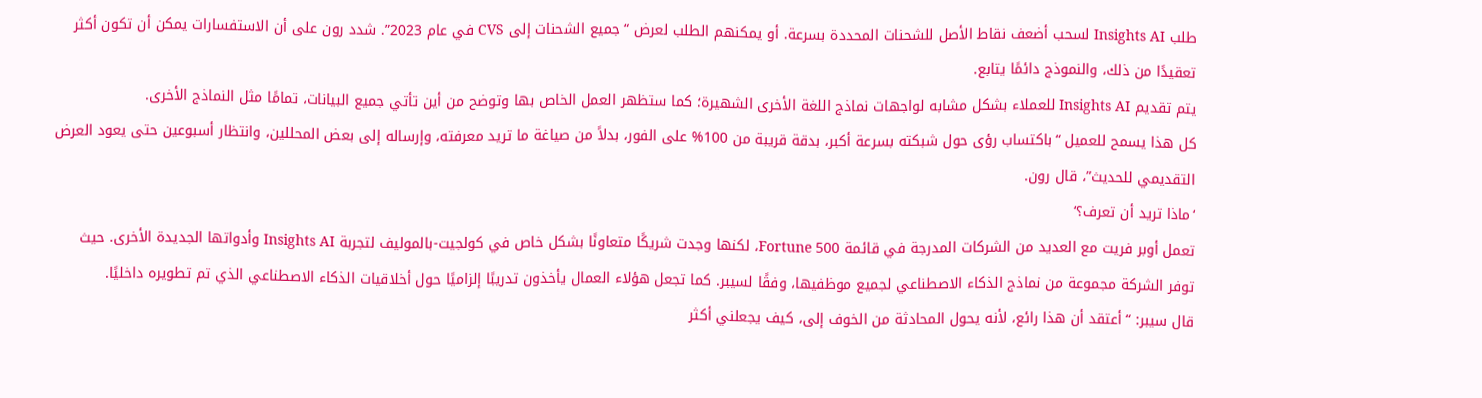طلب Insights AI لسحب أضعف نقاط الأصل للشحنات المحددة بسرعة. أو يمكنهم الطلب لعرض “جميع الشحنات إلى CVS في عام 2023”. شدد رون على أن الاستفسارات يمكن أن تكون أكثر تعقيدًا من ذلك، والنموذج دائمًا يتابع.
يتم تقديم Insights AI للعملاء بشكل مشابه لواجهات نماذج اللغة الأخرى الشهيرة؛ كما ستظهر العمل الخاص بها وتوضح من أين تأتي جميع البيانات، تمامًا مثل النماذج الأخرى.
كل هذا يسمح للعميل “باكتساب رؤى حول شبكته بسرعة أكبر، بدقة قريبة من 100% على الفور، بدلاً من صياغة ما تريد معرفته، وإرساله إلى بعض المحللين، وانتظار أسبوعين حتى يعود العرض التقديمي للحديث”، قال رون.
‘ماذا تريد أن تعرف؟‘
تعمل أوبر فريت مع العديد من الشركات المدرجة في قائمة Fortune 500، لكنها وجدت شريكًا متعاونًا بشكل خاص في كولجيت-بالموليف لتجربة Insights AI وأدواتها الجديدة الأخرى. حيث توفر الشركة مجموعة من نماذج الذكاء الاصطناعي لجميع موظفيها، وفقًا لسيبر. كما تجعل هؤلاء العمال يأخذون تدريبًا إلزاميًا حول أخلاقيات الذكاء الاصطناعي الذي تم تطويره داخليًا.
قال سيبر: “أعتقد أن هذا رائع، لأنه يحول المحادثة من الخوف إلى، كيف يجعلني أكثر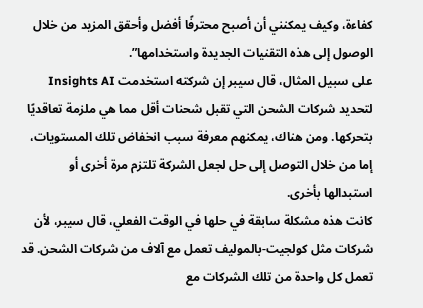كفاءة، وكيف يمكنني أن أصبح محترفًا أفضل وأحقق المزيد من خلال الوصول إلى هذه التقنيات الجديدة واستخدامها”.
على سبيل المثال، قال سيبر إن شركته استخدمت Insights AI لتحديد شركات الشحن التي تقبل شحنات أقل مما هي ملزمة تعاقديًا بتحركها. ومن هناك، يمكنهم معرفة سبب انخفاض تلك المستويات، إما من خلال التوصل إلى حل لجعل الشركة تلتزم مرة أخرى أو استبدالها بأخرى.
كانت هذه مشكلة سابقة في حلها في الوقت الفعلي، قال سيبر، لأن شركات مثل كولجيت-بالموليف تعمل مع آلاف من شركات الشحن. قد تعمل كل واحدة من تلك الشركات مع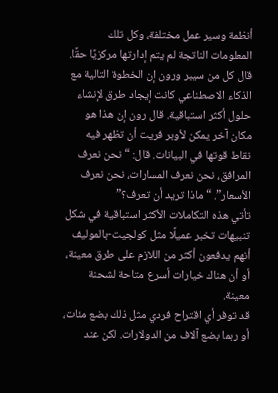أنظمة وسير عمل مختلفة، وكل تلك المعلومات الناتجة لم يتم إدارتها مركزيًا حقًا.
قال كل من سيبر ورون إن الخطوة التالية مع الذكاء الاصطناعي كانت إيجاد طرق لإنشاء حلول أكثر استباقية. قال رون إن هذا هو مكان آخر يمكن لأوبر فريت أن تظهر فيه نقاط قوتها في البيانات. قال: “نحن نعرف المرافق، نحن نعرف المسارات، نحن نعرف الأسعار”. “ماذا تريد أن تعرف؟”
تأتي هذه التكاملات الأكثر استباقية في شكل تنبيهات تخبر عميلًا مثل كولجيت-بالموليف أنهم يدفعون أكثر من اللازم على طرق معينة، أو أن هناك خيارات أسرع متاحة لشحنة معينة.
قد توفر أي اقتراح فردي مثل ذلك بضع مئات، أو ربما بضع آلاف من الدولارات. لكن عند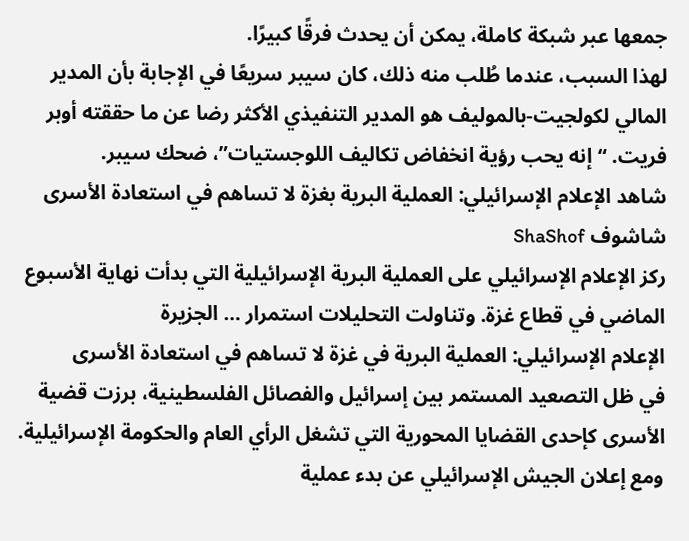جمعها عبر شبكة كاملة، يمكن أن يحدث فرقًا كبيرًا.
لهذا السبب، عندما طُلب منه ذلك، كان سيبر سريعًا في الإجابة بأن المدير المالي لكولجيت-بالموليف هو المدير التنفيذي الأكثر رضا عن ما حققته أوبر فريت. “إنه يحب رؤية انخفاض تكاليف اللوجستيات”، ضحك سيبر.
شاهد الإعلام الإسرائيلي: العملية البرية بغزة لا تساهم في استعادة الأسرى
شاشوف ShaShof
ركز الإعلام الإسرائيلي على العملية البرية الإسرائيلية التي بدأت نهاية الأسبوع الماضي في قطاع غزة. وتناولت التحليلات استمرار … الجزيرة
الإعلام الإسرائيلي: العملية البرية في غزة لا تساهم في استعادة الأسرى
في ظل التصعيد المستمر بين إسرائيل والفصائل الفلسطينية، برزت قضية الأسرى كإحدى القضايا المحورية التي تشغل الرأي العام والحكومة الإسرائيلية. ومع إعلان الجيش الإسرائيلي عن بدء عملية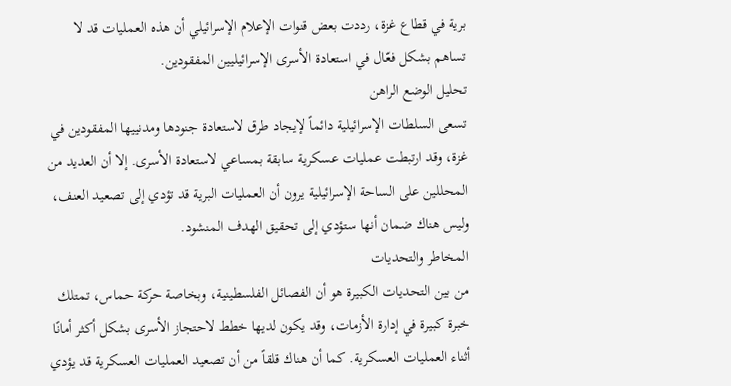برية في قطاع غزة، رددت بعض قنوات الإعلام الإسرائيلي أن هذه العمليات قد لا تساهم بشكل فعّال في استعادة الأسرى الإسرائيليين المفقودين.
تحليل الوضع الراهن
تسعى السلطات الإسرائيلية دائماً لإيجاد طرق لاستعادة جنودها ومدنييها المفقودين في غزة، وقد ارتبطت عمليات عسكرية سابقة بمساعي لاستعادة الأسرى. إلا أن العديد من المحللين على الساحة الإسرائيلية يرون أن العمليات البرية قد تؤدي إلى تصعيد العنف، وليس هناك ضمان أنها ستؤدي إلى تحقيق الهدف المنشود.
المخاطر والتحديات
من بين التحديات الكبيرة هو أن الفصائل الفلسطينية، وبخاصة حركة حماس، تمتلك خبرة كبيرة في إدارة الأزمات، وقد يكون لديها خطط لاحتجاز الأسرى بشكل أكثر أمانًا أثناء العمليات العسكرية. كما أن هناك قلقاً من أن تصعيد العمليات العسكرية قد يؤدي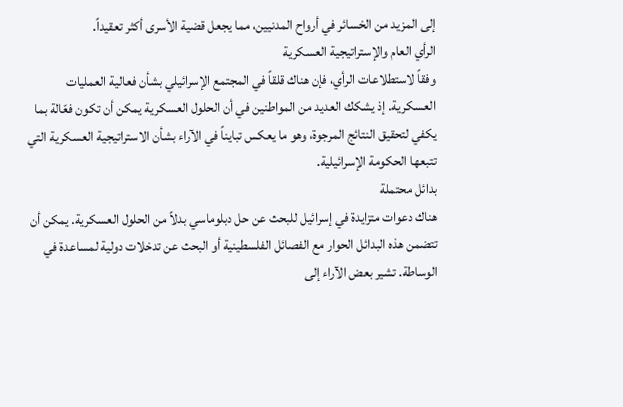إلى المزيد من الخسائر في أرواح المدنيين، مما يجعل قضية الأسرى أكثر تعقيداً.
الرأي العام والإستراتيجية العسكرية
وفقاً لاستطلاعات الرأي، فإن هناك قلقاً في المجتمع الإسرائيلي بشأن فعالية العمليات العسكرية. إذ يشكك العديد من المواطنين في أن الحلول العسكرية يمكن أن تكون فعّالة بما يكفي لتحقيق النتائج المرجوة، وهو ما يعكس تبايناً في الآراء بشأن الاستراتيجية العسكرية التي تتبعها الحكومة الإسرائيلية.
بدائل محتملة
هناك دعوات متزايدة في إسرائيل للبحث عن حل دبلوماسي بدلاً من الحلول العسكرية. يمكن أن تتضمن هذه البدائل الحوار مع الفصائل الفلسطينية أو البحث عن تدخلات دولية لمساعدة في الوساطة. تشير بعض الآراء إلى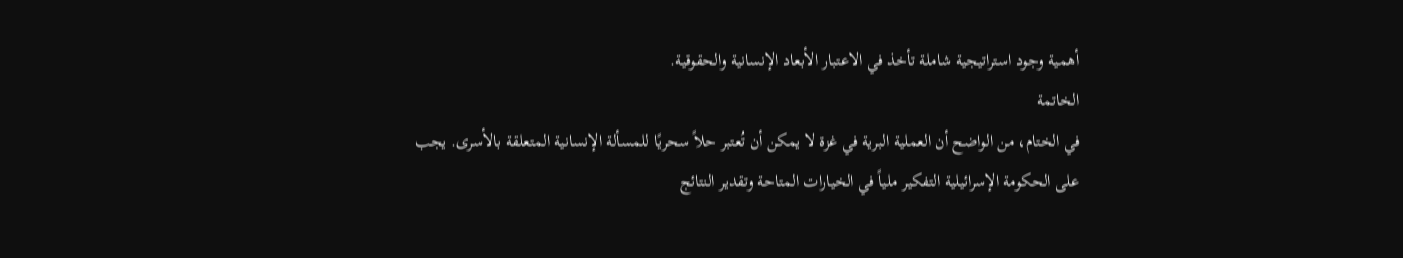أهمية وجود استراتيجية شاملة تأخذ في الاعتبار الأبعاد الإنسانية والحقوقية.
الخاتمة
في الختام، من الواضح أن العملية البرية في غزة لا يمكن أن تُعتبر حلاً سحريًا للمسألة الإنسانية المتعلقة بالأسرى. يجب على الحكومة الإسرائيلية التفكير ملياً في الخيارات المتاحة وتقدير النتائج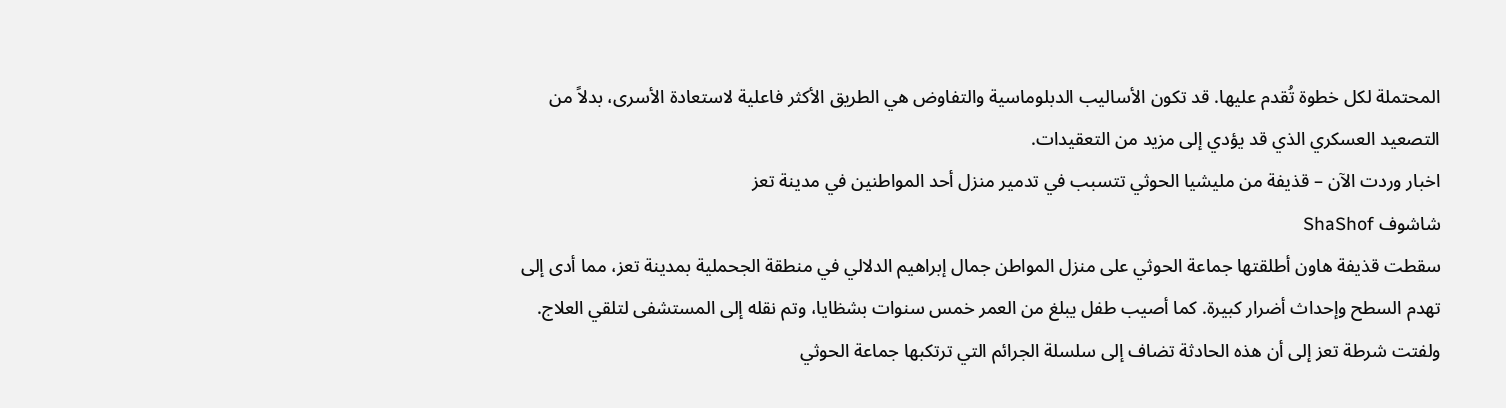المحتملة لكل خطوة تُقدم عليها. قد تكون الأساليب الدبلوماسية والتفاوض هي الطريق الأكثر فاعلية لاستعادة الأسرى، بدلاً من التصعيد العسكري الذي قد يؤدي إلى مزيد من التعقيدات.
اخبار وردت الآن – قذيفة من مليشيا الحوثي تتسبب في تدمير منزل أحد المواطنين في مدينة تعز
شاشوف ShaShof
سقطت قذيفة هاون أطلقتها جماعة الحوثي على منزل المواطن جمال إبراهيم الدلالي في منطقة الجحملية بمدينة تعز، مما أدى إلى تهدم السطح وإحداث أضرار كبيرة. كما أصيب طفل يبلغ من العمر خمس سنوات بشظايا، وتم نقله إلى المستشفى لتلقي العلاج. ولفتت شرطة تعز إلى أن هذه الحادثة تضاف إلى سلسلة الجرائم التي ترتكبها جماعة الحوثي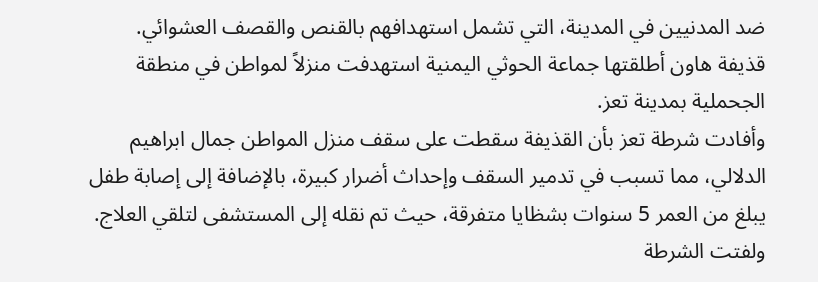ضد المدنيين في المدينة، التي تشمل استهدافهم بالقنص والقصف العشوائي.
قذيفة هاون أطلقتها جماعة الحوثي اليمنية استهدفت منزلاً لمواطن في منطقة الجحملية بمدينة تعز.
وأفادت شرطة تعز بأن القذيفة سقطت على سقف منزل المواطن جمال ابراهيم الدلالي، مما تسبب في تدمير السقف وإحداث أضرار كبيرة، بالإضافة إلى إصابة طفل يبلغ من العمر 5 سنوات بشظايا متفرقة، حيث تم نقله إلى المستشفى لتلقي العلاج.
ولفتت الشرطة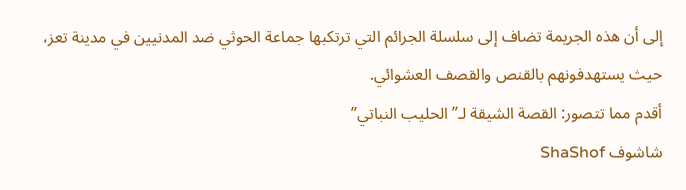إلى أن هذه الجريمة تضاف إلى سلسلة الجرائم التي ترتكبها جماعة الحوثي ضد المدنيين في مدينة تعز، حيث يستهدفونهم بالقنص والقصف العشوائي.
أقدم مما تتصور: القصة الشيقة لـ”الحليب النباتي”
شاشوف ShaShof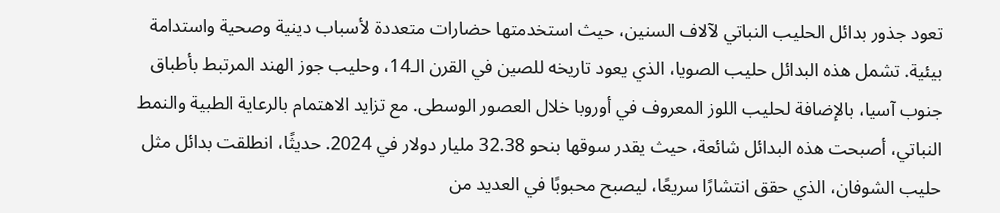تعود جذور بدائل الحليب النباتي لآلاف السنين، حيث استخدمتها حضارات متعددة لأسباب دينية وصحية واستدامة بيئية. تشمل هذه البدائل حليب الصويا، الذي يعود تاريخه للصين في القرن الـ14، وحليب جوز الهند المرتبط بأطباق جنوب آسيا، بالإضافة لحليب اللوز المعروف في أوروبا خلال العصور الوسطى. مع تزايد الاهتمام بالرعاية الطبية والنمط النباتي، أصبحت هذه البدائل شائعة، حيث يقدر سوقها بنحو 32.38 مليار دولار في 2024. حديثًا، انطلقت بدائل مثل حليب الشوفان، الذي حقق انتشارًا سريعًا، ليصبح محبوبًا في العديد من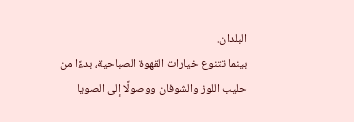البلدان.
بينما تتنوع خيارات القهوة الصباحية، بدءًا من حليب اللوز والشوفان ووصولًا إلى الصويا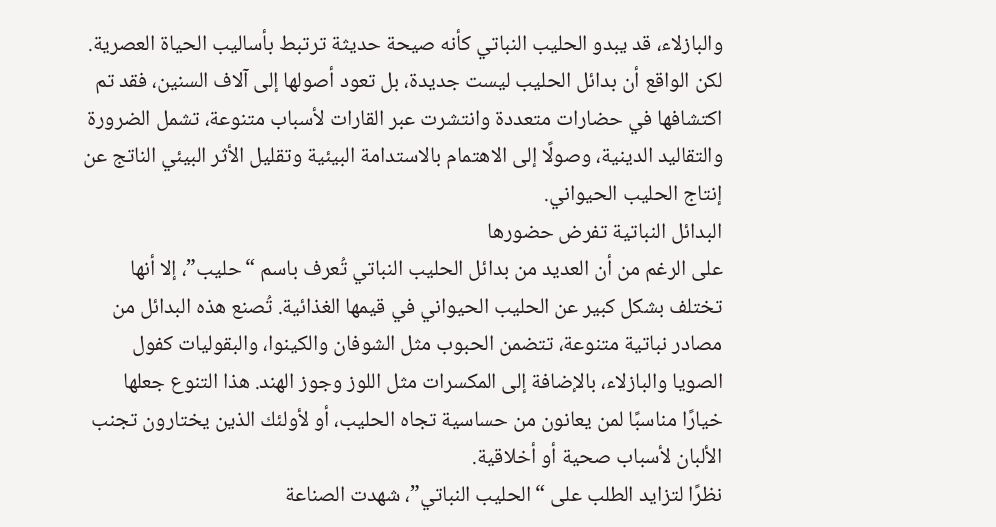والبازلاء، قد يبدو الحليب النباتي كأنه صيحة حديثة ترتبط بأساليب الحياة العصرية. لكن الواقع أن بدائل الحليب ليست جديدة، بل تعود أصولها إلى آلاف السنين، فقد تم اكتشافها في حضارات متعددة وانتشرت عبر القارات لأسباب متنوعة، تشمل الضرورة والتقاليد الدينية، وصولًا إلى الاهتمام بالاستدامة البيئية وتقليل الأثر البيئي الناتج عن إنتاج الحليب الحيواني.
البدائل النباتية تفرض حضورها
على الرغم من أن العديد من بدائل الحليب النباتي تُعرف باسم “حليب”، إلا أنها تختلف بشكل كبير عن الحليب الحيواني في قيمها الغذائية. تُصنع هذه البدائل من مصادر نباتية متنوعة، تتضمن الحبوب مثل الشوفان والكينوا، والبقوليات كفول الصويا والبازلاء، بالإضافة إلى المكسرات مثل اللوز وجوز الهند. هذا التنوع جعلها خيارًا مناسبًا لمن يعانون من حساسية تجاه الحليب، أو لأولئك الذين يختارون تجنب الألبان لأسباب صحية أو أخلاقية.
نظرًا لتزايد الطلب على “الحليب النباتي”، شهدت الصناعة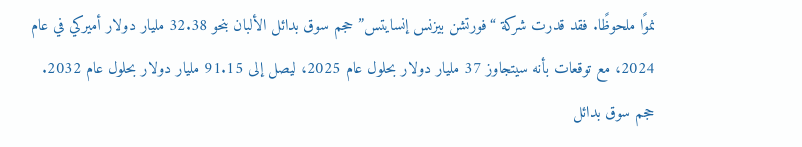نموًا ملحوظًا. فقد قدرت شركة “فورتشن بيزنس إنسايتس” حجم سوق بدائل الألبان بنحو 32.38 مليار دولار أميركي في عام 2024، مع توقعات بأنه سيتجاوز 37 مليار دولار بحلول عام 2025، ليصل إلى 91.15 مليار دولار بحلول عام 2032.
حجم سوق بدائل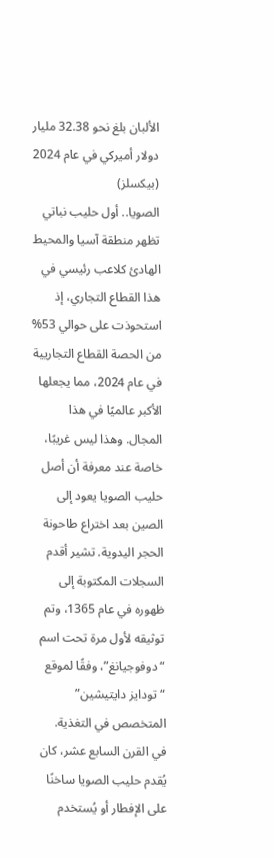الألبان بلغ نحو 32.38 مليار دولار أميركي في عام 2024 (بيكسلز)
الصويا.. أول حليب نباتي
تظهر منطقة آسيا والمحيط الهادئ كلاعب رئيسي في هذا القطاع التجاري، إذ استحوذت على حوالي 53% من الحصة القطاع التجاريية في عام 2024، مما يجعلها الأكبر عالميًا في هذا المجال. وهذا ليس غريبًا، خاصة عند معرفة أن أصل حليب الصويا يعود إلى الصين بعد اختراع طاحونة الحجر اليدوية. تشير أقدم السجلات المكتوبة إلى ظهوره في عام 1365، وتم توثيقه لأول مرة تحت اسم “دوفوجيانغ”، وفقًا لموقع “تودايز دايتيشين” المتخصص في التغذية.
في القرن السابع عشر، كان يُقدم حليب الصويا ساخنًا على الإفطار أو يُستخدم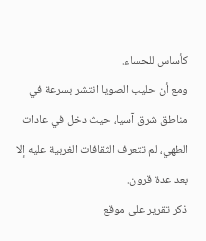كأساس للحساء.
ومع أن حليب الصويا انتشر بسرعة في مناطق شرق آسيا، حيث دخل في عادات الطهي، لم تتعرف الثقافات الغربية عليه إلا بعد عدة قرون.
ذكر تقرير على موقع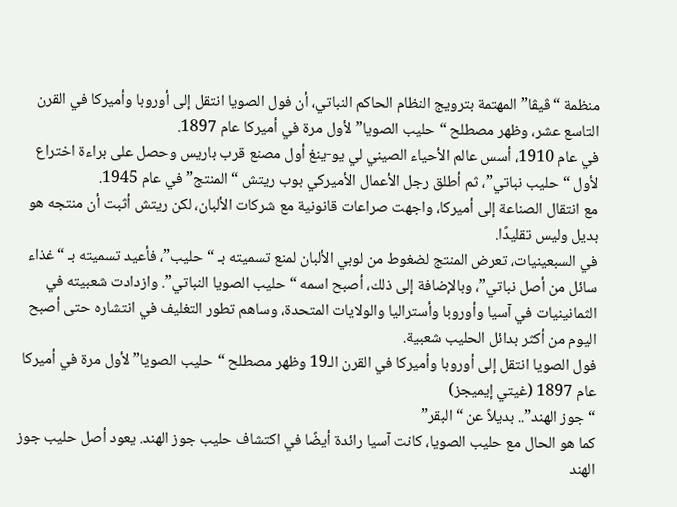منظمة “ڤيڤا” المهتمة بترويج النظام الحاكم النباتي، أن فول الصويا انتقل إلى أوروبا وأميركا في القرن التاسع عشر، وظهر مصطلح “حليب الصويا” لأول مرة في أميركا عام 1897.
في عام 1910، أسس عالم الأحياء الصيني لي يو-ينغ أول مصنع قرب باريس وحصل على براءة اختراع لأول “حليب نباتي”، ثم أطلق رجل الأعمال الأميركي بوب ريتش “المنتج” في عام 1945.
مع انتقال الصناعة إلى أميركا، واجهت صراعات قانونية مع شركات الألبان، لكن ريتش أثبت أن منتجه هو بديل وليس تقليدًا.
في السبعينيات، تعرض المنتج لضغوط من لوبي الألبان لمنع تسميته بـ “حليب”، فأعيد تسميته بـ “غذاء سائل من أصل نباتي”، وبالإضافة إلى ذلك، أصبح اسمه “حليب الصويا النباتي”. وازدادت شعبيته في الثمانينيات في آسيا وأوروبا وأستراليا والولايات المتحدة، وساهم تطور التغليف في انتشاره حتى أصبح اليوم من أكثر بدائل الحليب شعبية.
فول الصويا انتقل إلى أوروبا وأميركا في القرن الـ19 وظهر مصطلح “حليب الصويا” لأول مرة في أميركا عام 1897 (غيتي إيميجز)
“جوز الهند”.. بديلاً عن “البقر”
كما هو الحال مع حليب الصويا، كانت آسيا رائدة أيضًا في اكتشاف حليب جوز الهند. يعود أصل حليب جوز الهند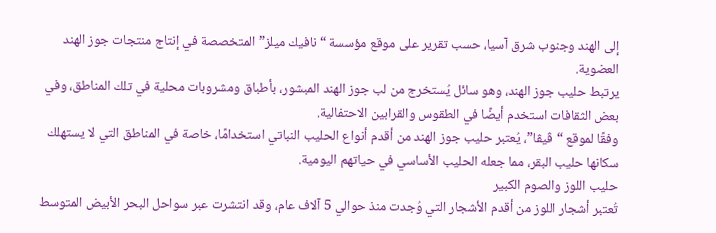إلى الهند وجنوب شرق آسيا، حسب تقرير على موقع مؤسسة “نافيك ميلز” المتخصصة في إنتاج منتجات جوز الهند العضوية.
يرتبط حليب جوز الهند، وهو سائل يُستخرج من لب جوز الهند المبشور، بأطباق ومشروبات محلية في تلك المناطق، وفي بعض الثقافات استخدم أيضًا في الطقوس والقرابين الاحتفالية.
وفقًا لموقع “ڤيڤا”، يُعتبر حليب جوز الهند من أقدم أنواع الحليب النباتي استخدامًا، خاصة في المناطق التي لا يستهلك سكانها حليب البقر، مما جعله الحليب الأساسي في حياتهم اليومية.
حليب اللوز والصوم الكبير
تُعتبر أشجار اللوز من أقدم الأشجار التي وُجدت منذ حوالي 5 آلاف عام، وقد انتشرت عبر سواحل البحر الأبيض المتوسط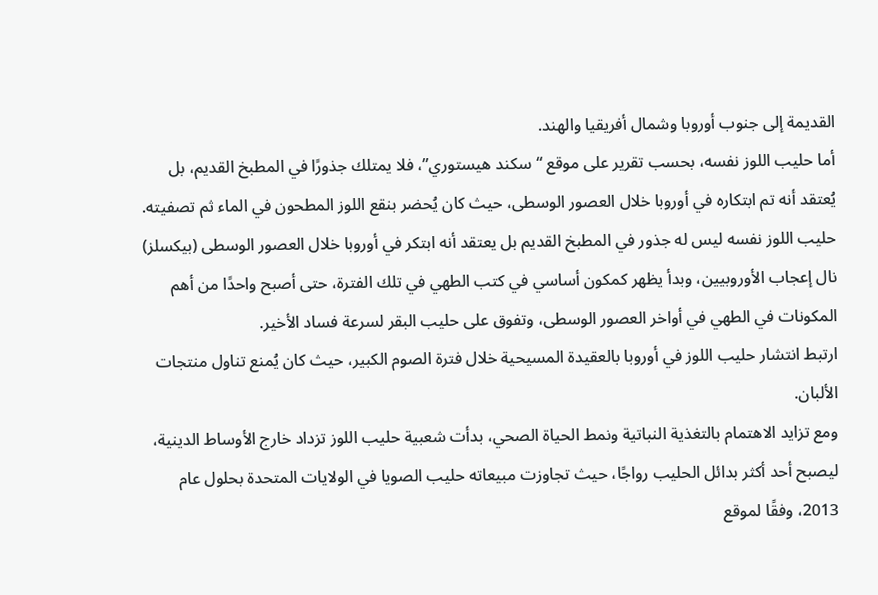القديمة إلى جنوب أوروبا وشمال أفريقيا والهند.
أما حليب اللوز نفسه، بحسب تقرير على موقع “سكند هيستوري”، فلا يمتلك جذورًا في المطبخ القديم، بل يُعتقد أنه تم ابتكاره في أوروبا خلال العصور الوسطى، حيث كان يُحضر بنقع اللوز المطحون في الماء ثم تصفيته.
حليب اللوز نفسه ليس له جذور في المطبخ القديم بل يعتقد أنه ابتكر في أوروبا خلال العصور الوسطى (بيكسلز)
نال إعجاب الأوروبيين، وبدأ يظهر كمكون أساسي في كتب الطهي في تلك الفترة، حتى أصبح واحدًا من أهم المكونات في الطهي في أواخر العصور الوسطى، وتفوق على حليب البقر لسرعة فساد الأخير.
ارتبط انتشار حليب اللوز في أوروبا بالعقيدة المسيحية خلال فترة الصوم الكبير، حيث كان يُمنع تناول منتجات الألبان.
ومع تزايد الاهتمام بالتغذية النباتية ونمط الحياة الصحي، بدأت شعبية حليب اللوز تزداد خارج الأوساط الدينية، ليصبح أحد أكثر بدائل الحليب رواجًا، حيث تجاوزت مبيعاته حليب الصويا في الولايات المتحدة بحلول عام 2013، وفقًا لموقع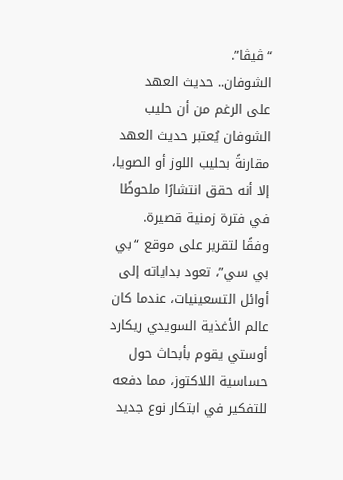“ڤيڤا”.
الشوفان.. حديث العهد
على الرغم من أن حليب الشوفان يُعتبر حديث العهد مقارنةً بحليب اللوز أو الصويا، إلا أنه حقق انتشارًا ملحوظًا في فترة زمنية قصيرة.
وفقًا لتقرير على موقع “بي بي سي”، تعود بداياته إلى أوائل التسعينيات، عندما كان عالم الأغذية السويدي ريكارد أوستي يقوم بأبحاث حول حساسية اللاكتوز، مما دفعه للتفكير في ابتكار نوع جديد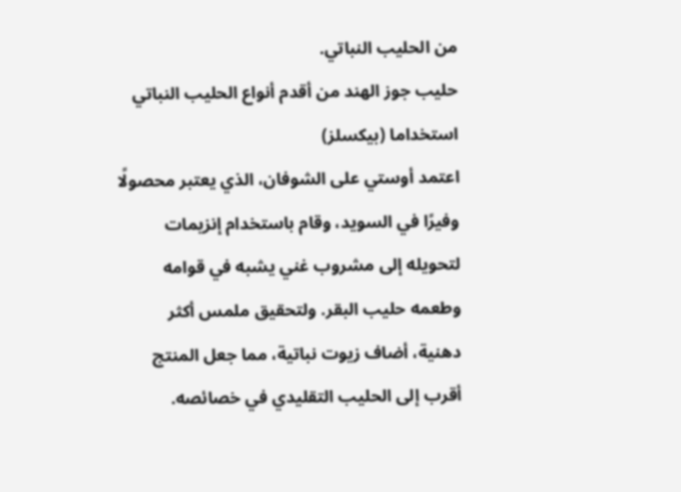من الحليب النباتي.
حليب جوز الهند من أقدم أنواع الحليب النباتي استخداما (بيكسلز)
اعتمد أوستي على الشوفان، الذي يعتبر محصولًا وفيرًا في السويد، وقام باستخدام إنزيمات لتحويله إلى مشروب غني يشبه في قوامه وطعمه حليب البقر. ولتحقيق ملمس أكثر دهنية، أضاف زيوت نباتية، مما جعل المنتج أقرب إلى الحليب التقليدي في خصائصه.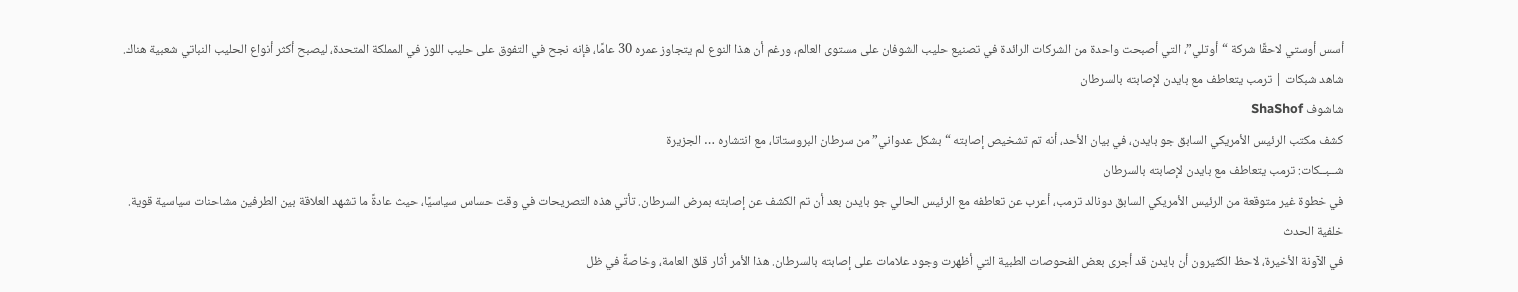أسس أوستي لاحقًا شركة “أوتلي”، التي أصبحت واحدة من الشركات الرائدة في تصنيع حليب الشوفان على مستوى العالم، ورغم أن هذا النوع لم يتجاوز عمره 30 عامًا، فإنه نجح في التفوق على حليب اللوز في المملكة المتحدة، ليصبح أكثر أنواع الحليب النباتي شعبية هناك.
شاهد شبكات | ترمب يتعاطف مع بايدن لإصابته بالسرطان
شاشوف ShaShof
كشف مكتب الرئيس الأمريكي السابق جو بايدن، في بيان الأحد، أنه تم تشخيص إصابته “بشكل عدواني” من سرطان البروستاتا، مع انتشاره … الجزيرة
شــبــكات: ترمب يتعاطف مع بايدن لإصابته بالسرطان
في خطوة غير متوقعة من الرئيس الأمريكي السابق دونالد ترمب، أعرب عن تعاطفه مع الرئيس الحالي جو بايدن بعد أن تم الكشف عن إصابته بمرض السرطان. تأتي هذه التصريحات في وقت حساس سياسيًا، حيث عادةً ما تشهد العلاقة بين الطرفين مشاحنات سياسية قوية.
خلفية الحدث
في الآونة الأخيرة، لاحظ الكثيرون أن بايدن قد أجرى بعض الفحوصات الطبية التي أظهرت وجود علامات على إصابته بالسرطان. هذا الأمر أثار قلق العامة، وخاصةً في ظل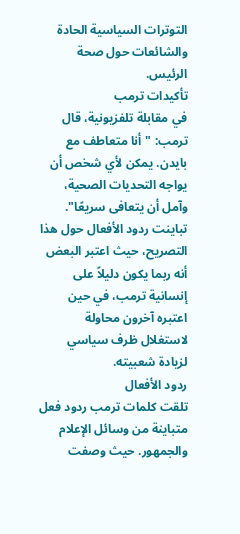التوترات السياسية الحادة والشائعات حول صحة الرئيس.
تأكيدات ترمب
في مقابلة تلفزيونية، قال ترمب: "أنا متعاطف مع بايدن. يمكن لأي شخص أن يواجه التحديات الصحية، وآمل أن يتعافى سريعًا". تباينت ردود الأفعال حول هذا التصريح، حيث اعتبر البعض أنه ربما يكون دليلاً على إنسانية ترمب، في حين اعتبره آخرون محاولة لاستغلال ظرف سياسي لزيادة شعبيته.
ردود الأفعال
تلقت كلمات ترمب ردود فعل متباينة من وسائل الإعلام والجمهور. حيث وصفت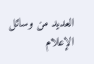العديد من وسائل الإعلام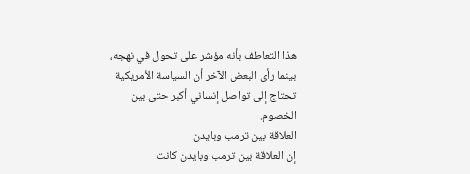هذا التعاطف بأنه مؤشر على تحول في نهجه، بينما رأى البعض الآخر أن السياسة الأمريكية تحتاج إلى تواصل إنساني أكبر حتى بين الخصوم.
العلاقة بين ترمب وبايدن
إن العلاقة بين ترمب وبايدن كانت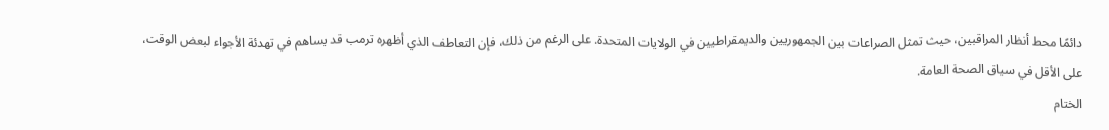دائمًا محط أنظار المراقبين، حيث تمثل الصراعات بين الجمهوريين والديمقراطيين في الولايات المتحدة. على الرغم من ذلك، فإن التعاطف الذي أظهره ترمب قد يساهم في تهدئة الأجواء لبعض الوقت، على الأقل في سياق الصحة العامة.
الختام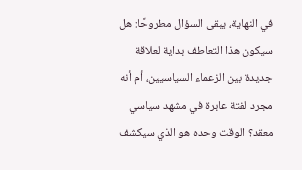في النهاية، يبقى السؤال مطروحًا: هل سيكون هذا التعاطف بداية لعلاقة جديدة بين الزعماء السياسيين، أم أنه مجرد لفتة عابرة في مشهد سياسي معقد؟ الوقت وحده هو الذي سيكشف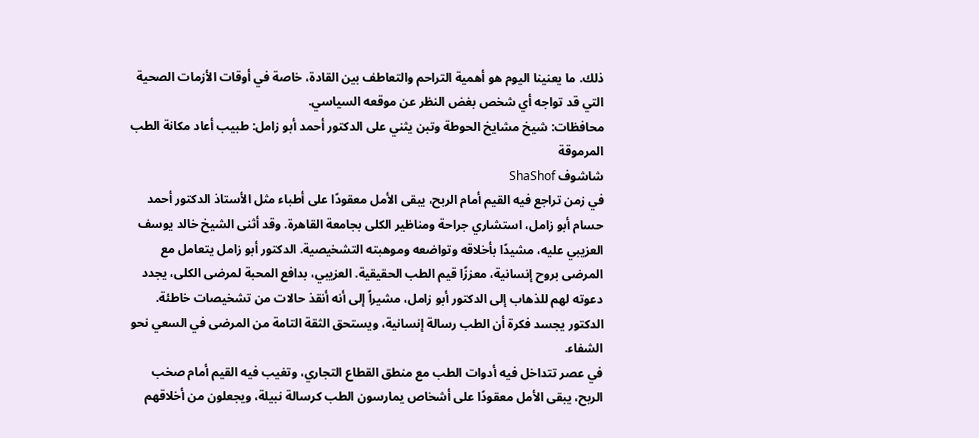ذلك. ما يعنينا اليوم هو أهمية التراحم والتعاطف بين القادة، خاصة في أوقات الأزمات الصحية التي قد تواجه أي شخص بغض النظر عن موقعه السياسي.
محافظات: شيخ مشايخ الحوطة وتبن يثني على الدكتور أحمد أبو زامل: طبيب أعاد مكانة الطب المرموقة
شاشوف ShaShof
في زمن تراجع فيه القيم أمام الربح، يبقى الأمل معقودًا على أطباء مثل الأستاذ الدكتور أحمد حسام أبو زامل، استشاري جراحة ومناظير الكلى بجامعة القاهرة. وقد أثنى الشيخ خالد يوسف العزيبي عليه، مشيدًا بأخلاقه وتواضعه وموهبته التشخيصية. الدكتور أبو زامل يتعامل مع المرضى بروح إنسانية، معززًا قيم الطب الحقيقية. العزيبي، بدافع المحبة لمرضى الكلى، يجدد دعوته لهم للذهاب إلى الدكتور أبو زامل، مشيراً إلى أنه أنقذ حالات من تشخيصات خاطئة. الدكتور يجسد فكرة أن الطب رسالة إنسانية، ويستحق الثقة التامة من المرضى في السعي نحو الشفاء.
في عصر تتداخل فيه أدوات الطب مع منطق القطاع التجاري، وتغيب فيه القيم أمام صخب الربح، يبقى الأمل معقودًا على أشخاص يمارسون الطب كرسالة نبيلة، ويجعلون من أخلاقهم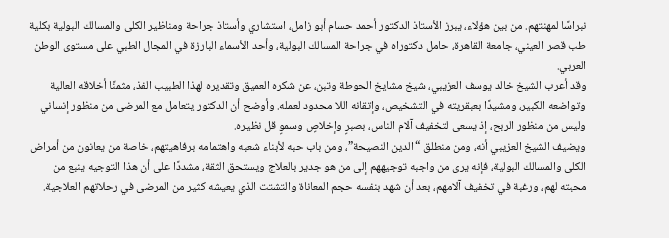نبراسًا لمهنتهم. من بين هؤلاء، يبرز الأستاذ الدكتور أحمد حسام أبو زامل، استشاري وأستاذ جراحة ومناظير الكلى والمسالك البولية بكلية طب قصر العيني، جامعة القاهرة، حامل دكتوراه في جراحة المسالك البولية، وأحد الأسماء البارزة في المجال الطبي على مستوى الوطن العربي.
وقد أعرب الشيخ خالد يوسف العزيبي، شيخ مشايخ الحوطة وتبن، عن شكره العميق وتقديره لهذا الطبيب الفذ، مثمنًا أخلاقه العالية وتواضعه الكبير، ومشيدًا بعبقريته في التشخيص، وإتقانه اللا محدود لعمله. وأوضح أن الدكتور يتعامل مع المرضى من منظور إنساني وليس من منظور الربح، إذ يسعى لتخفيف آلام الناس، بصبرٍ وإخلاصٍ وسموٍ قل نظيره.
ويضيف الشيخ العزيبي أنه، ومن منطلق “الدين النصيحة”، ومن باب حبه لأبناء شعبه واهتمامه برفاهيتهم، خاصة من يعانون من أمراض الكلى والمسالك البولية، فإنه يرى من واجبه توجيههم إلى من هو جدير بالعلاج ويستحق الثقة، مشددًا على أن هذا التوجيه ينبع من محبته لهم، ورغبة في تخفيف آلامهم، بعد أن شهد بنفسه حجم المعاناة والتشتت الذي يعيشه كثير من المرضى في رحلاتهم العلاجية.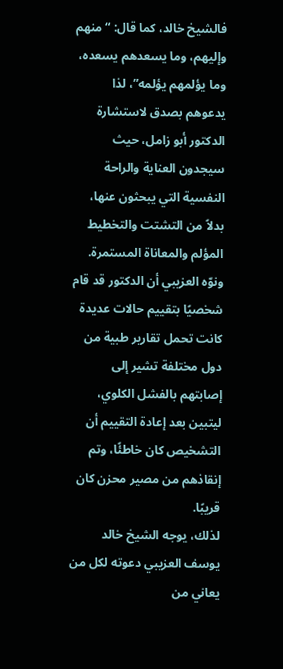فالشيخ خالد، كما قال: “منهم وإليهم، وما يسعدهم يسعده، وما يؤلمهم يؤلمه”، لذا يدعوهم بصدق لاستشارة الدكتور أبو زامل، حيث سيجدون العناية والراحة النفسية التي يبحثون عنها، بدلاً من التشتت والتخطيط المؤلم والمعاناة المستمرة.
ونوّه العزيبي أن الدكتور قد قام شخصيًا بتقييم حالات عديدة كانت تحمل تقارير طبية من دول مختلفة تشير إلى إصابتهم بالفشل الكلوي، ليتبين بعد إعادة التقييم أن التشخيص كان خاطئًا، وتم إنقاذهم من مصير محزن كان قريبًا.
لذلك، يوجه الشيخ خالد يوسف العزيبي دعوته لكل من يعاني من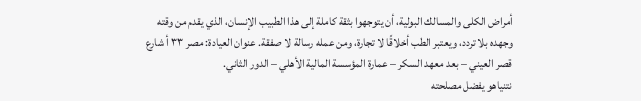أمراض الكلى والمسالك البولية، أن يتوجهوا بثقة كاملة إلى هذا الطبيب الإنسان، الذي يقدم من وقته وجهده بلا تردد، ويعتبر الطب أخلاقًا لا تجارة، ومن عمله رسالة لا صفقة. عنوان العيادة: مصر ٣٣ أ شارع قصر العيني – بعد معهد السكر – عمارة المؤسسة المالية الأهلي – الدور الثاني.
نتنياهو يفضل مصلحته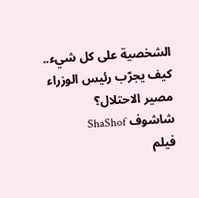الشخصية على كل شيء.. كيف يجرّب رئيس الوزراء مصير الاحتلال؟
شاشوف ShaShof
فيلم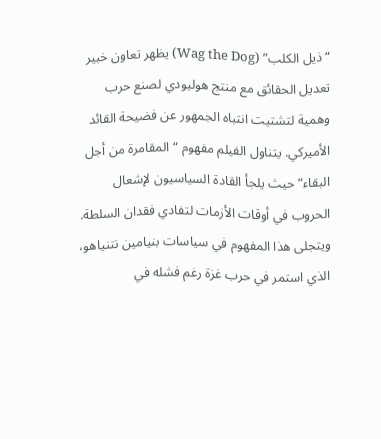“ذيل الكلب” (Wag the Dog) يظهر تعاون خبير تعديل الحقائق مع منتج هوليودي لصنع حرب وهمية لتشتيت انتباه الجمهور عن فضيحة القائد الأميركي. يتناول الفيلم مفهوم “المقامرة من أجل البقاء” حيث يلجأ القادة السياسيون لإشعال الحروب في أوقات الأزمات لتفادي فقدان السلطة. ويتجلى هذا المفهوم في سياسات بنيامين نتنياهو، الذي استمر في حرب غزة رغم فشله في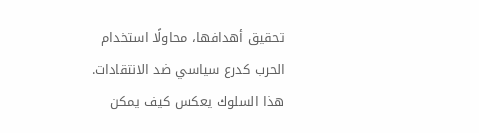تحقيق أهدافها، محاولًا استخدام الحرب كدرع سياسي ضد الانتقادات. هذا السلوك يعكس كيف يمكن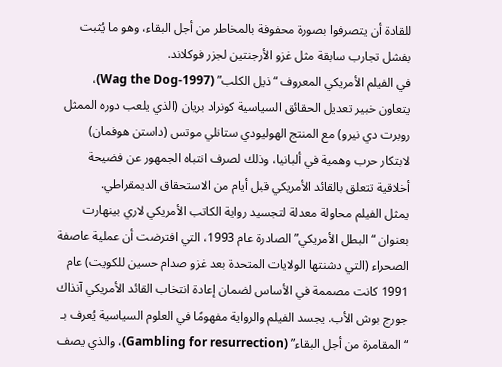للقادة أن يتصرفوا بصورة محفوفة بالمخاطر من أجل البقاء، وهو ما يُثبت بفشل تجارب سابقة مثل غزو الأرجنتين لجزر فوكلاند.
في الفيلم الأمريكي المعروف “ذيل الكلب” (Wag the Dog-1997)، يتعاون خبير تعديل الحقائق السياسية كونراد بريان (الذي يلعب دوره الممثل روبرت دي نيرو) مع المنتج الهوليودي ستانلي موتس (داستن هوفمان) لابتكار حرب وهمية في ألبانيا، وذلك لصرف انتباه الجمهور عن فضيحة أخلاقية تتعلق بالقائد الأمريكي قبل أيام من الاستحقاق الديمقراطي.
يمثل الفيلم محاولة معدلة لتجسيد رواية الكاتب الأمريكي لاري بينهارت بعنوان “البطل الأمريكي” الصادرة عام 1993، التي افترضت أن عملية عاصفة الصحراء (التي دشنتها الولايات المتحدة بعد غزو صدام حسين للكويت) عام 1991 كانت مصممة في الأساس لضمان إعادة انتخاب القائد الأمريكي آنذاك جورج بوش الأب. يجسد الفيلم والرواية مفهومًا في العلوم السياسية يُعرف بـ “المقامرة من أجل البقاء” (Gambling for resurrection)، والذي يصف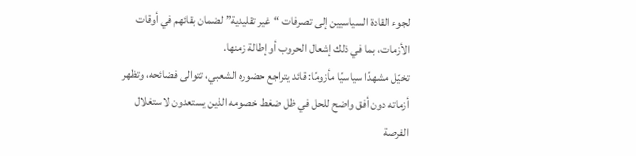لجوء القادة السياسيين إلى تصرفات “غير تقليدية” لضمان بقائهم في أوقات الأزمات، بما في ذلك إشعال الحروب أو إطالة زمنها.
تخيّل مشهدًا سياسيًا مأزومًا: قائد يتراجع حضوره الشعبي، تتوالى فضائحه، وتظهر أزماته دون أفق واضح للحل في ظل ضغط خصومه الذين يستعدون لاستغلال الفرصة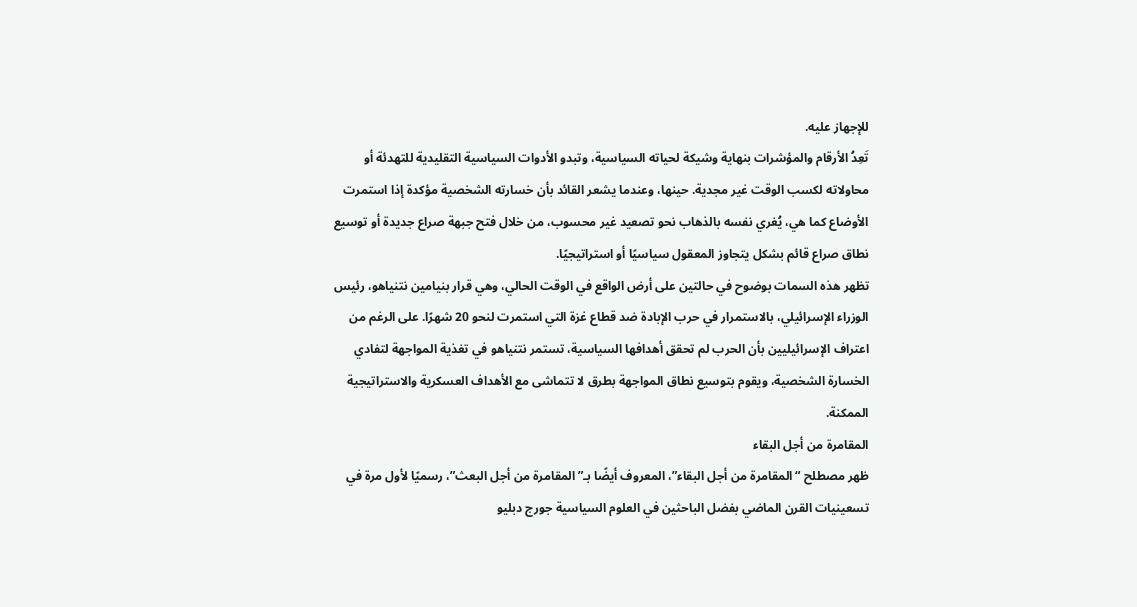للإجهاز عليه.
تَعِدُ الأرقام والمؤشرات بنهاية وشيكة لحياته السياسية، وتبدو الأدوات السياسية التقليدية للتهدئة أو محاولاته لكسب الوقت غير مجدية. حينها، وعندما يشعر القائد بأن خسارته الشخصية مؤكدة إذا استمرت الأوضاع كما هي، يُغري نفسه بالذهاب نحو تصعيد غير محسوب، من خلال فتح جبهة صراع جديدة أو توسيع نطاق صراع قائم بشكل يتجاوز المعقول سياسيًا أو استراتيجيًا.
تظهر هذه السمات بوضوح في حالتين على أرض الواقع في الوقت الحالي، وهي قرار بنيامين نتنياهو، رئيس الوزراء الإسرائيلي، بالاستمرار في حرب الإبادة ضد قطاع غزة التي استمرت لنحو 20 شهرًا. على الرغم من اعتراف الإسرائيليين بأن الحرب لم تحقق أهدافها السياسية، تستمر نتنياهو في تغذية المواجهة لتفادي الخسارة الشخصية، ويقوم بتوسيع نطاق المواجهة بطرق لا تتماشى مع الأهداف العسكرية والاستراتيجية الممكنة.
المقامرة من أجل البقاء
ظهر مصطلح “المقامرة من أجل البقاء”، المعروف أيضًا بـ”المقامرة من أجل البعث”، رسميًا لأول مرة في تسعينيات القرن الماضي بفضل الباحثين في العلوم السياسية جورج دبليو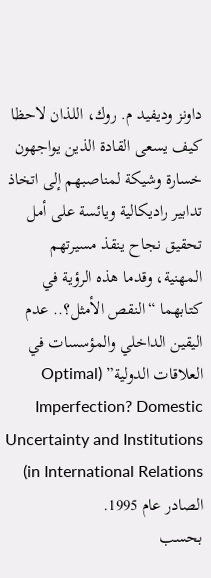داونز وديفيد م. روك، اللذان لاحظا كيف يسعى القادة الذين يواجهون خسارة وشيكة لمناصبهم إلى اتخاذ تدابير راديكالية ويائسة على أمل تحقيق نجاح ينقذ مسيرتهم المهنية، وقدما هذه الرؤية في كتابهما “النقص الأمثل؟.. عدم اليقين الداخلي والمؤسسات في العلاقات الدولية” (Optimal Imperfection? Domestic Uncertainty and Institutions in International Relations) الصادر عام 1995.
بحسب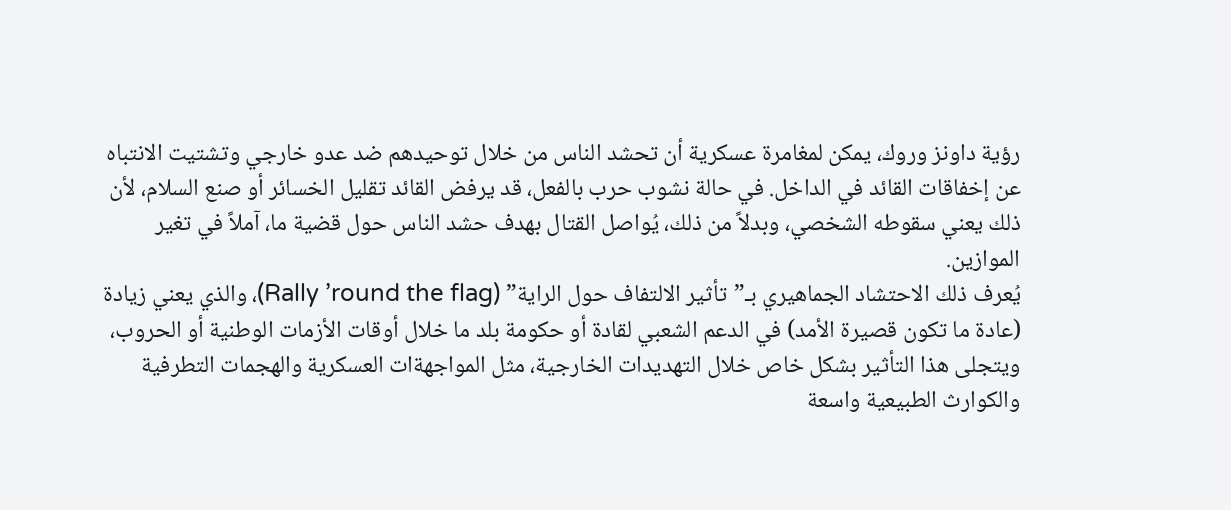رؤية داونز وروك، يمكن لمغامرة عسكرية أن تحشد الناس من خلال توحيدهم ضد عدو خارجي وتشتيت الانتباه عن إخفاقات القائد في الداخل. في حالة نشوب حرب بالفعل، قد يرفض القائد تقليل الخسائر أو صنع السلام، لأن ذلك يعني سقوطه الشخصي، وبدلاً من ذلك، يُواصل القتال بهدف حشد الناس حول قضية ما، آملاً في تغير الموازين.
يُعرف ذلك الاحتشاد الجماهيري بـ”تأثير الالتفاف حول الراية” (Rally ’round the flag)، والذي يعني زيادة (عادة ما تكون قصيرة الأمد) في الدعم الشعبي لقادة أو حكومة بلد ما خلال أوقات الأزمات الوطنية أو الحروب، ويتجلى هذا التأثير بشكل خاص خلال التهديدات الخارجية، مثل المواجهةات العسكرية والهجمات التطرفية والكوارث الطبيعية واسعة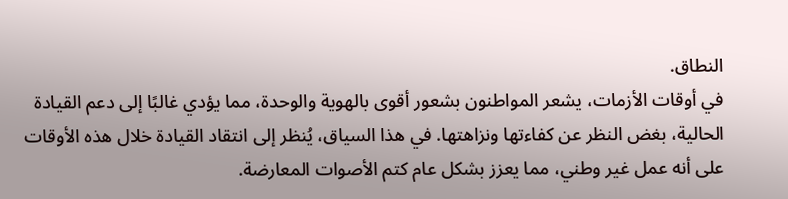النطاق.
في أوقات الأزمات، يشعر المواطنون بشعور أقوى بالهوية والوحدة، مما يؤدي غالبًا إلى دعم القيادة الحالية، بغض النظر عن كفاءتها ونزاهتها. في هذا السياق، يُنظر إلى انتقاد القيادة خلال هذه الأوقات على أنه عمل غير وطني، مما يعزز بشكل عام كتم الأصوات المعارضة.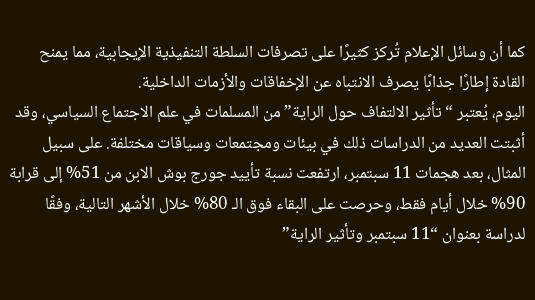كما أن وسائل الإعلام تُركز كثيرًا على تصرفات السلطة التنفيذية الإيجابية، مما يمنح القادة إطارًا جذابًا يصرف الانتباه عن الإخفاقات والأزمات الداخلية.
اليوم، يُعتبر “تأثير الالتفاف حول الراية” من المسلمات في علم الاجتماع السياسي، وقد أثبتت العديد من الدراسات ذلك في بيئات ومجتمعات وسياقات مختلفة. على سبيل المثال، بعد هجمات 11 سبتمبر، ارتفعت نسبة تأييد جورج بوش الابن من 51% إلى قرابة 90% خلال أيام فقط، وحرصت على البقاء فوق الـ 80% خلال الأشهر التالية، وفقًا لدراسة بعنوان “11 سبتمبر وتأثير الراية”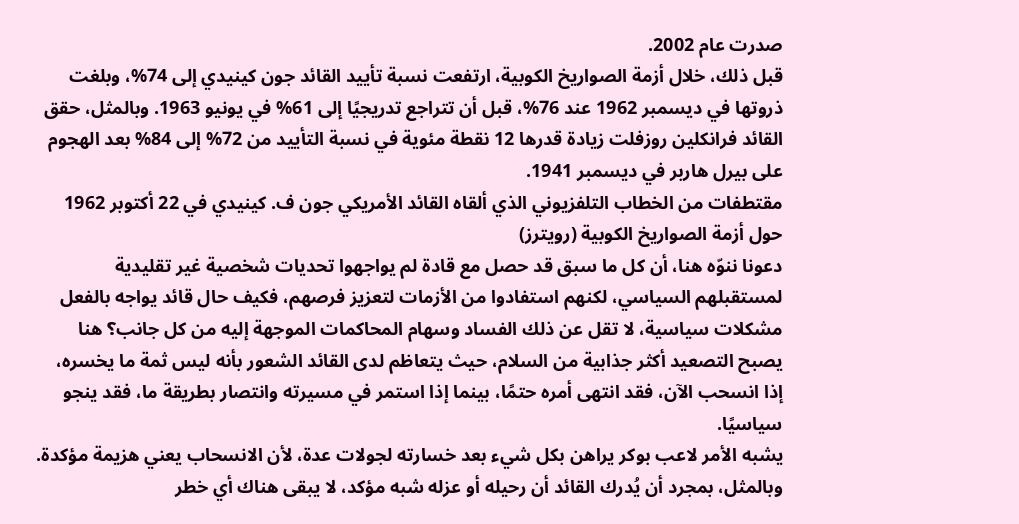صدرت عام 2002.
قبل ذلك، خلال أزمة الصواريخ الكوبية، ارتفعت نسبة تأييد القائد جون كينيدي إلى 74%، وبلغت ذروتها في ديسمبر 1962 عند 76%، قبل أن تتراجع تدريجيًا إلى 61% في يونيو 1963. وبالمثل، حقق القائد فرانكلين روزفلت زيادة قدرها 12 نقطة مئوية في نسبة التأييد من 72% إلى 84% بعد الهجوم على بيرل هاربر في ديسمبر 1941.
مقتطفات من الخطاب التلفزيوني الذي ألقاه القائد الأمريكي جون ف. كينيدي في 22 أكتوبر 1962 حول أزمة الصواريخ الكوبية (رويترز)
دعونا ننوّه هنا، أن كل ما سبق قد حصل مع قادة لم يواجهوا تحديات شخصية غير تقليدية لمستقبلهم السياسي، لكنهم استفادوا من الأزمات لتعزيز فرصهم، فكيف حال قائد يواجه بالفعل مشكلات سياسية، لا تقل عن ذلك الفساد وسهام المحاكمات الموجهة إليه من كل جانب؟ هنا يصبح التصعيد أكثر جذابية من السلام، حيث يتعاظم لدى القائد الشعور بأنه ليس ثمة ما يخسره، إذا انسحب الآن، فقد انتهى أمره حتمًا، بينما إذا استمر في مسيرته وانتصار بطريقة ما، فقد ينجو سياسيًا.
يشبه الأمر لاعب بوكر يراهن بكل شيء بعد خسارته لجولات عدة، لأن الانسحاب يعني هزيمة مؤكدة. وبالمثل، بمجرد أن يُدرك القائد أن رحيله أو عزله شبه مؤكد، لا يبقى هناك أي خطر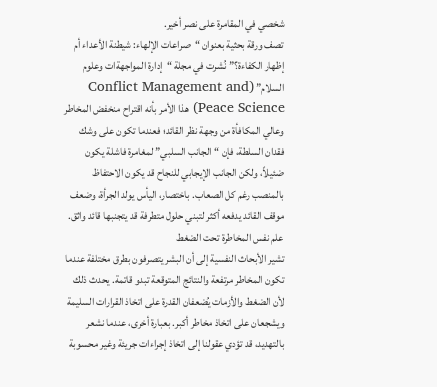شخصي في المقامرة على نصر أخير.
تصف ورقة بحثية بعنوان “صراعات الإلهاء: شيطنة الأعداء أم إظهار الكفاءة؟” نُشرت في مجلة “إدارة المواجهةات وعلوم السلام” (Conflict Management and Peace Science) هذا الأمر بأنه اقتراح منخفض المخاطر وعالي المكافأة من وجهة نظر القائد؛ فعندما تكون على وشك فقدان السلطة، فإن “الجانب السلبي” لمغامرة فاشلة يكون ضئيلاً، ولكن الجانب الإيجابي للنجاح قد يكون الاحتفاظ بالمنصب رغم كل الصعاب. باختصار، اليأس يولد الجرأة، وضعف موقف القائد يدفعه أكثر لتبني حلول متطرفة قد يتجنبها قائد واثق.
علم نفس المخاطرة تحت الضغط
تشير الأبحاث النفسية إلى أن البشر يتصرفون بطرق مختلفة عندما تكون المخاطر مرتفعة والنتائج المتوقعة تبدو قاتمة. يحدث ذلك لأن الضغط والأزمات يُضعفان القدرة على اتخاذ القرارات السليمة ويشجعان على اتخاذ مخاطر أكبر. بعبارة أخرى، عندما نشعر بالتهديد، قد تؤدي عقولنا إلى اتخاذ إجراءات جريئة وغير محسوبة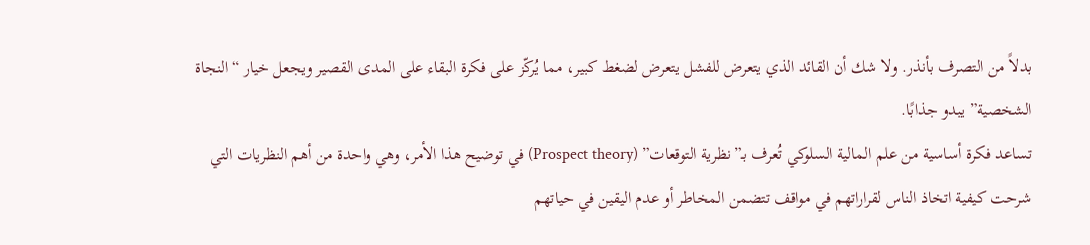بدلاً من التصرف بأنذر. ولا شك أن القائد الذي يتعرض للفشل يتعرض لضغط كبير، مما يُركّز على فكرة البقاء على المدى القصير ويجعل خيار “النجاة الشخصية” يبدو جذابًا.
تساعد فكرة أساسية من علم المالية السلوكي تُعرف بـ”نظرية التوقعات” (Prospect theory) في توضيح هذا الأمر، وهي واحدة من أهم النظريات التي شرحت كيفية اتخاذ الناس لقراراتهم في مواقف تتضمن المخاطر أو عدم اليقين في حياتهم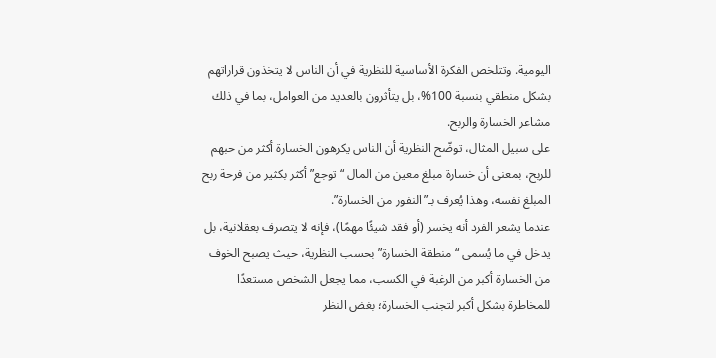اليومية. وتتلخص الفكرة الأساسية للنظرية في أن الناس لا يتخذون قراراتهم بشكل منطقي بنسبة 100%، بل يتأثرون بالعديد من العوامل، بما في ذلك مشاعر الخسارة والربح.
على سبيل المثال، توضّح النظرية أن الناس يكرهون الخسارة أكثر من حبهم للربح، بمعنى أن خسارة مبلغ معين من المال “توجع” أكثر بكثير من فرحة ربح المبلغ نفسه، وهذا يُعرف بـ”النفور من الخسارة”.
عندما يشعر الفرد أنه يخسر (أو فقد شيئًا مهمًا)، فإنه لا يتصرف بعقلانية، بل يدخل في ما يُسمى “منطقة الخسارة” بحسب النظرية، حيث يصبح الخوف من الخسارة أكبر من الرغبة في الكسب، مما يجعل الشخص مستعدًا للمخاطرة بشكل أكبر لتجنب الخسارة؛ بغض النظر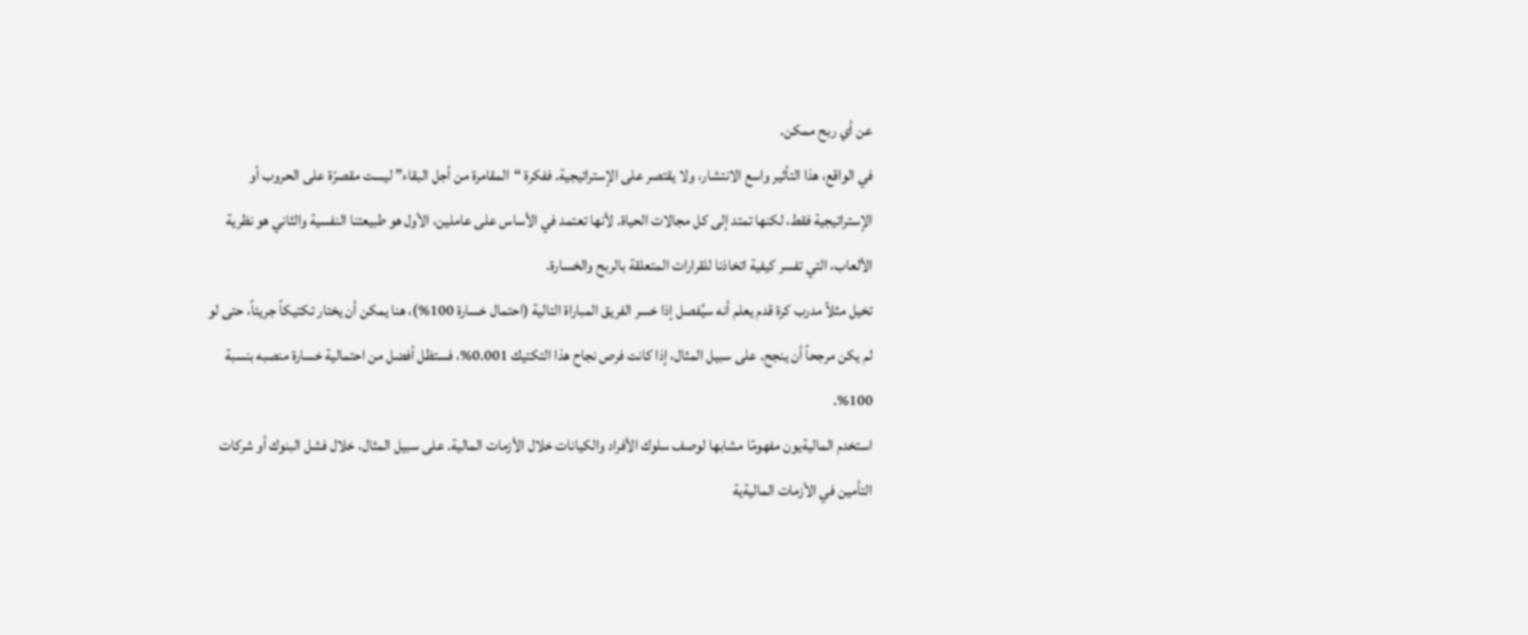عن أي ربح ممكن.
في الواقع، هذا التأثير واسع الانتشار، ولا يقتصر على الإستراتيجية. ففكرة “المقامرة من أجل البقاء” ليست مقصرّة على الحروب أو الإستراتيجية فقط، لكنها تمتد إلى كل مجالات الحياة. لأنها تعتمد في الأساس على عاملين، الأول هو طبيعتنا النفسية والثاني هو نظرية الألعاب، التي تفسر كيفية اتخاذنا للقرارات المتعلقة بالربح والخسارة.
تخيل مثلاً مدرب كرة قدم يعلم أنه سيُفصل إذا خسر الفريق المباراة التالية (احتمال خسارة 100%)، هنا يمكن أن يختار تكتيكاً جريئاً، حتى لو لم يكن مرجحاً أن ينجح. على سبيل المثال، إذا كانت فرص نجاح هذا التكتيك 0.001%، فستظل أفضل من احتمالية خسارة منصبه بنسبة 100%.
استخدم الماليةيون مفهومًا مشابها لوصف سلوك الأفراد والكيانات خلال الأزمات المالية. على سبيل المثال، خلال فشل البنوك أو شركات التأمين في الأزمات الماليةية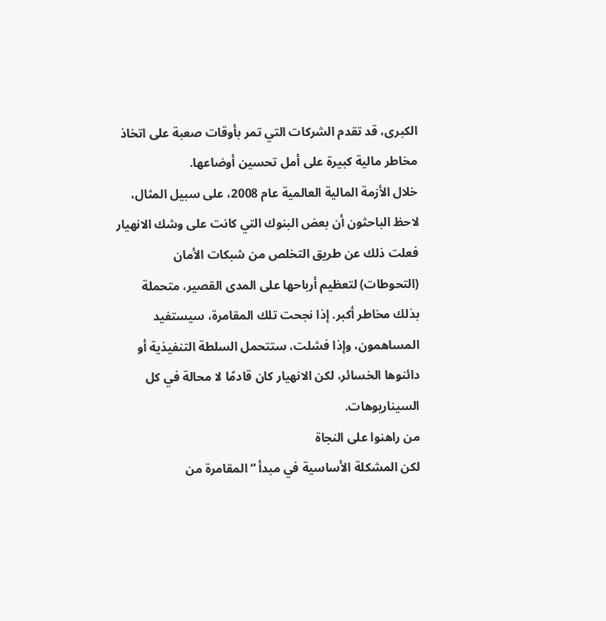الكبرى، قد تقدم الشركات التي تمر بأوقات صعبة على اتخاذ مخاطر مالية كبيرة على أمل تحسين أوضاعها.
خلال الأزمة المالية العالمية عام 2008، على سبيل المثال، لاحظ الباحثون أن بعض البنوك التي كانت على وشك الانهيار فعلت ذلك عن طريق التخلص من شبكات الأمان (التحوطات) لتعظيم أرباحها على المدى القصير، متحملة بذلك مخاطر أكبر. إذا نجحت تلك المقامرة، سيستفيد المساهمون، وإذا فشلت، ستتحمل السلطة التنفيذية أو دائنوها الخسائر، لكن الانهيار كان قادمًا لا محالة في كل السيناريوهات.
من راهنوا على النجاة
لكن المشكلة الأساسية في مبدأ “المقامرة من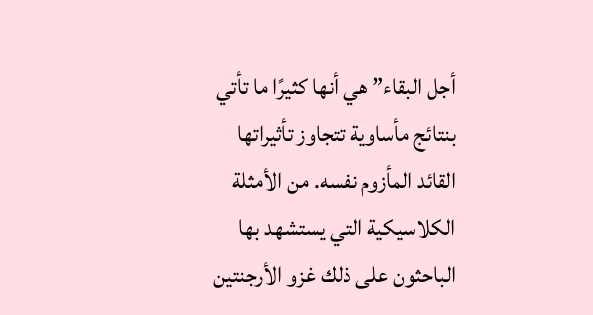أجل البقاء” هي أنها كثيرًا ما تأتي بنتائج مأساوية تتجاوز تأثيراتها القائد المأزوم نفسه. من الأمثلة الكلاسيكية التي يستشهد بها الباحثون على ذلك غزو الأرجنتين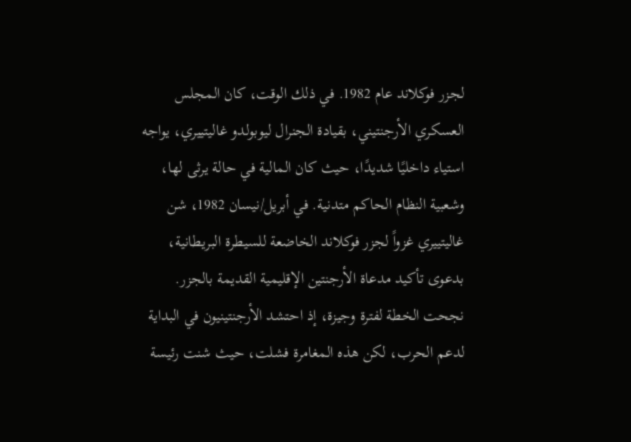لجزر فوكلاند عام 1982. في ذلك الوقت، كان المجلس العسكري الأرجنتيني، بقيادة الجنرال ليوبولدو غاليتييري، يواجه استياء داخليًا شديدًا، حيث كان المالية في حالة يرثى لها، وشعبية النظام الحاكم متدنية. في أبريل/نيسان 1982، شن غاليتييري غزواً لجزر فوكلاند الخاضعة للسيطرة البريطانية، بدعوى تأكيد مدعاة الأرجنتين الإقليمية القديمة بالجزر.
نجحت الخطة لفترة وجيزة، إذ احتشد الأرجنتينيون في البداية لدعم الحرب، لكن هذه المغامرة فشلت، حيث شنت رئيسة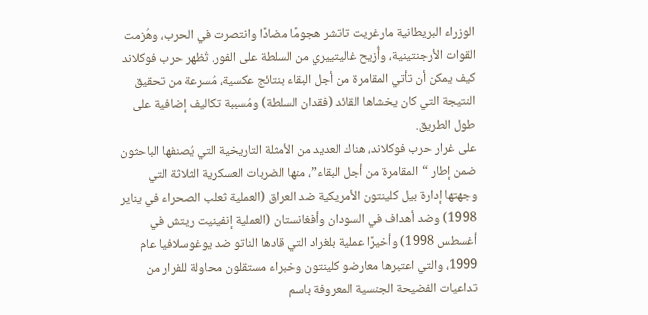الوزراء البريطانية مارغريت تاتشر هجومًا مضادًا وانتصرت في الحرب، وهُزمت القوات الأرجنتينية، وأُزيح غاليتييري من السلطة على الفور. تُظهر حرب فوكلاند كيف يمكن أن تأتي المقامرة من أجل البقاء بنتائج عكسية، مُسرعة من تحقيق النتيجة التي كان يخشاها القائد (فقدان السلطة) ومُسببة تكاليف إضافية على طول الطريق.
على غرار حرب فوكلاند، هناك العديد من الأمثلة التاريخية التي يُصنفها الباحثون ضمن إطار “المقامرة من أجل البقاء”، منها الضربات العسكرية الثلاثة التي وجهتها إدارة بيل كلينتون الأمريكية ضد العراق (العملية ثعلب الصحراء في يناير 1998) وضد أهداف في السودان وأفغانستان (العملية إنفينيت ريتش في أغسطس 1998) وأخيرًا عملية بلغراد التي قادها الناتو ضد يوغوسلافيا عام 1999، والتي اعتبرها معارضو كلينتون وخبراء مستقلون محاولة للفرار من تداعيات الفضيحة الجنسية المعروفة باسم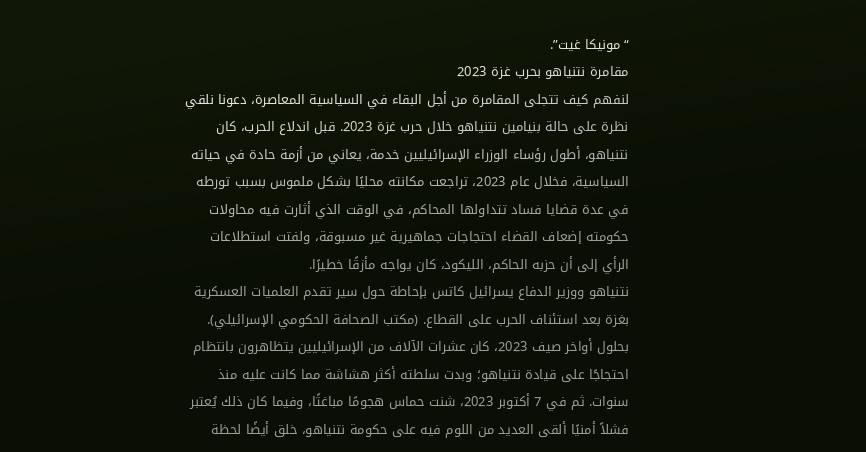“مونيكا غيت”.
مقامرة نتنياهو بحرب غزة 2023
لنفهم كيف تتجلى المقامرة من أجل البقاء في السياسية المعاصرة، دعونا نلقي نظرة على حالة بنيامين نتنياهو خلال حرب غزة 2023. قبل اندلاع الحرب، كان نتنياهو، أطول رؤساء الوزراء الإسرائيليين خدمة، يعاني من أزمة حادة في حياته السياسية، فخلال عام 2023، تراجعت مكانته محليًا بشكل ملموس بسبب تورطه في عدة قضايا فساد تتداولها المحاكم، في الوقت الذي أثارت فيه محاولات حكومته إضعاف القضاء احتجاجات جماهيرية غير مسبوقة، ولفتت استطلاعات الرأي إلى أن حزبه الحاكم، الليكود، كان يواجه مأزقًا خطيرًا.
نتنياهو ووزير الدفاع يسرائيل كاتس بإحاطة حول سير تقدم العلميات العسكرية بغزة بعد استئناف الحرب على القطاع. (مكتب الصحافة الحكومي الإسرائيلي).
بحلول أواخر صيف 2023، كان عشرات الآلاف من الإسرائيليين يتظاهرون بانتظام احتجاجًا على قيادة نتنياهو؛ وبدت سلطته أكثر هشاشة مما كانت عليه منذ سنوات. ثم في 7 أكتوبر 2023، شنت حماس هجومًا مباغتًا، وفيما كان ذلك يُعتبر فشلاً أمنيًا ألقى العديد من اللوم فيه على حكومة نتنياهو، خلق أيضًا لحظة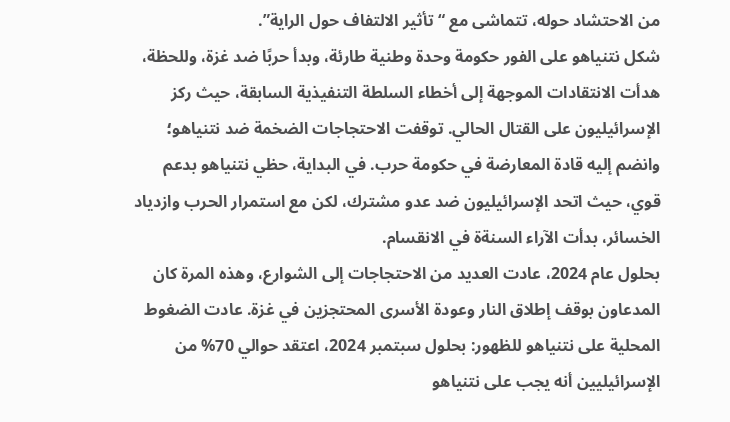من الاحتشاد حوله، تتماشى مع “تأثير الالتفاف حول الراية”.
شكل نتنياهو على الفور حكومة وحدة وطنية طارئة، وبدأ حربًا ضد غزة، وللحظة، هدأت الانتقادات الموجهة إلى أخطاء السلطة التنفيذية السابقة، حيث ركز الإسرائيليون على القتال الحالي. توقفت الاحتجاجات الضخمة ضد نتنياهو؛ وانضم إليه قادة المعارضة في حكومة حرب. في البداية، حظي نتنياهو بدعم قوي، حيث اتحد الإسرائيليون ضد عدو مشترك، لكن مع استمرار الحرب وازدياد الخسائر، بدأت الآراء السنةة في الانقسام.
بحلول عام 2024، عادت العديد من الاحتجاجات إلى الشوارع، وهذه المرة كان المدعاون بوقف إطلاق النار وعودة الأسرى المحتجزين في غزة. عادت الضغوط المحلية على نتنياهو للظهور: بحلول سبتمبر 2024، اعتقد حوالي 70% من الإسرائيليين أنه يجب على نتنياهو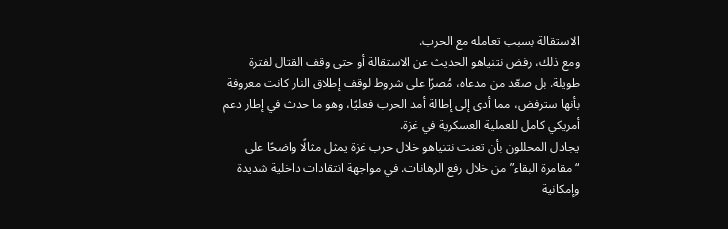الاستقالة بسبب تعامله مع الحرب.
ومع ذلك، رفض نتنياهو الحديث عن الاستقالة أو حتى وقف القتال لفترة طويلة. بل صعّد من مدعاه، مُصرًا على شروط لوقف إطلاق النار كانت معروفة بأنها سترفض، مما أدى إلى إطالة أمد الحرب فعليًا، وهو ما حدث في إطار دعم أمريكي كامل للعملية العسكرية في غزة.
يجادل المحللون بأن تعنت نتنياهو خلال حرب غزة يمثل مثالًا واضحًا على “مقامرة البقاء” من خلال رفع الرهانات. في مواجهة انتقادات داخلية شديدة وإمكانية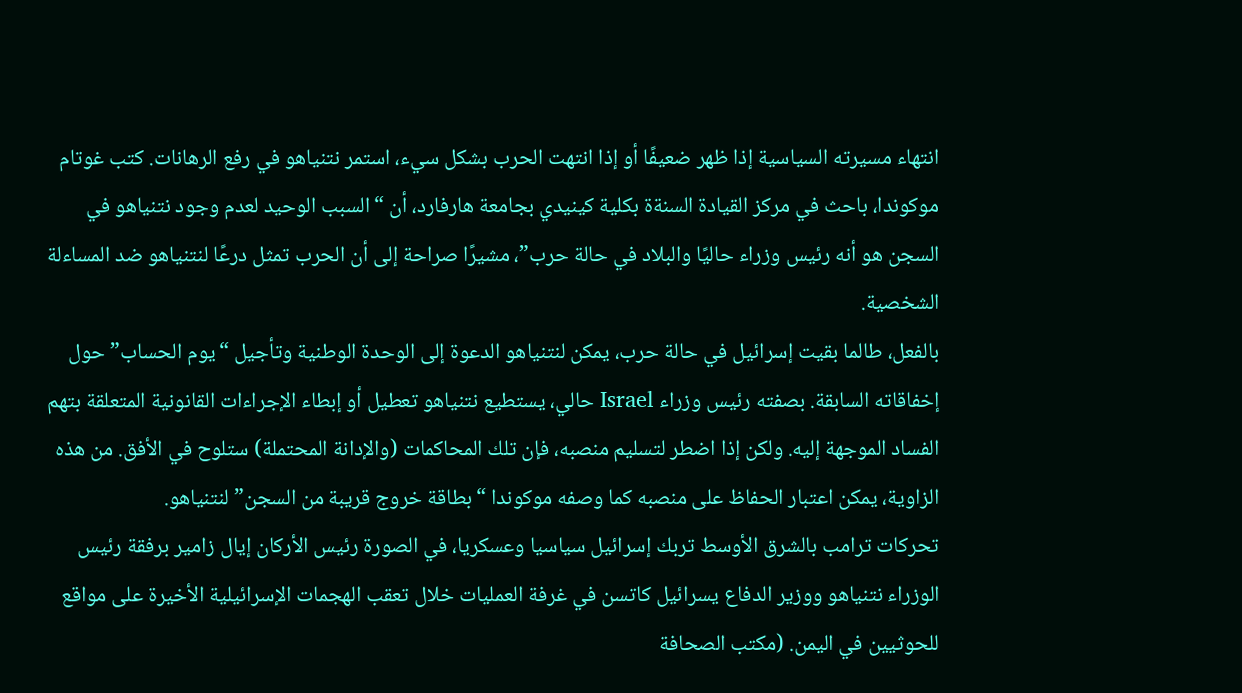انتهاء مسيرته السياسية إذا ظهر ضعيفًا أو إذا انتهت الحرب بشكل سيء، استمر نتنياهو في رفع الرهانات. كتب غوتام موكوندا، باحث في مركز القيادة السنةة بكلية كينيدي بجامعة هارفارد، أن “السبب الوحيد لعدم وجود نتنياهو في السجن هو أنه رئيس وزراء حاليًا والبلاد في حالة حرب”، مشيرًا صراحة إلى أن الحرب تمثل درعًا لنتنياهو ضد المساءلة الشخصية.
بالفعل، طالما بقيت إسرائيل في حالة حرب، يمكن لنتنياهو الدعوة إلى الوحدة الوطنية وتأجيل “يوم الحساب” حول إخفاقاته السابقة. بصفته رئيس وزراء Israel حالي، يستطيع نتنياهو تعطيل أو إبطاء الإجراءات القانونية المتعلقة بتهم الفساد الموجهة إليه. ولكن إذا اضطر لتسليم منصبه، فإن تلك المحاكمات (والإدانة المحتملة) ستلوح في الأفق. من هذه الزاوية، يمكن اعتبار الحفاظ على منصبه كما وصفه موكوندا “بطاقة خروج قريبة من السجن” لنتنياهو.
تحركات ترامب بالشرق الأوسط تربك إسرائيل سياسيا وعسكريا، في الصورة رئيس الأركان إيال زامير برفقة رئيس الوزراء نتنياهو ووزير الدفاع يسرائيل كاتسن في غرفة العمليات خلال تعقب الهجمات الإسرائيلية الأخيرة على مواقع للحوثيين في اليمن. (مكتب الصحافة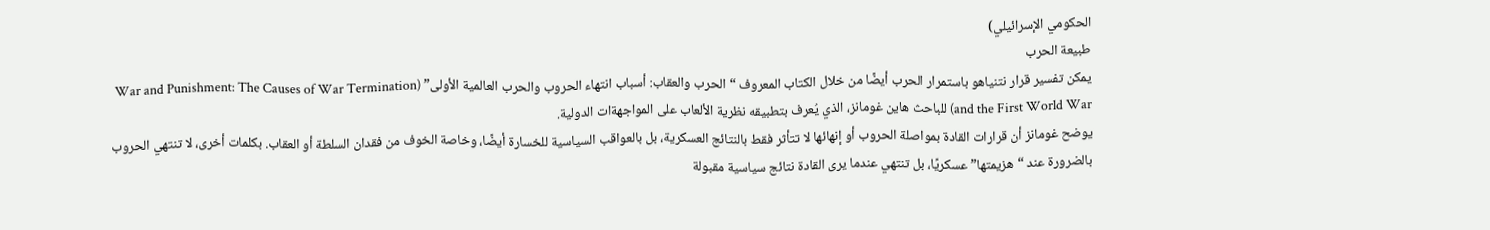الحكومي الإسرائيلي)
طبيعة الحرب
يمكن تفسير قرار نتنياهو باستمرار الحرب أيضًا من خلال الكتاب المعروف “الحرب والعقاب: أسباب انتهاء الحروب والحرب العالمية الأولى” (War and Punishment: The Causes of War Termination and the First World War) للباحث هاين غومانز، الذي يُعرف بتطبيقه نظرية الألعاب على المواجهةات الدولية.
يوضح غومانز أن قرارات القادة بمواصلة الحروب أو إنهائها لا تتأثر فقط بالنتائج العسكرية، بل بالعواقب السياسية للخسارة أيضًا، وخاصة الخوف من فقدان السلطة أو العقاب. بكلمات أخرى، لا تنتهي الحروب بالضرورة عند “هزيمتها” عسكريًا، بل تنتهي عندما يرى القادة نتائج سياسية مقبولة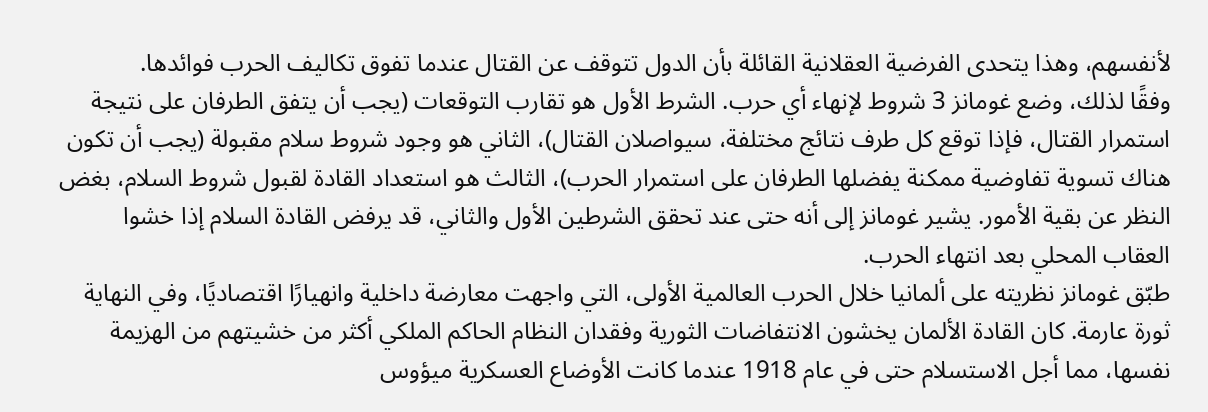لأنفسهم، وهذا يتحدى الفرضية العقلانية القائلة بأن الدول تتوقف عن القتال عندما تفوق تكاليف الحرب فوائدها.
وفقًا لذلك، وضع غومانز 3 شروط لإنهاء أي حرب. الشرط الأول هو تقارب التوقعات (يجب أن يتفق الطرفان على نتيجة استمرار القتال، فإذا توقع كل طرف نتائج مختلفة، سيواصلان القتال)، الثاني هو وجود شروط سلام مقبولة (يجب أن تكون هناك تسوية تفاوضية ممكنة يفضلها الطرفان على استمرار الحرب)، الثالث هو استعداد القادة لقبول شروط السلام، بغض النظر عن بقية الأمور. يشير غومانز إلى أنه حتى عند تحقق الشرطين الأول والثاني، قد يرفض القادة السلام إذا خشوا العقاب المحلي بعد انتهاء الحرب.
طبّق غومانز نظريته على ألمانيا خلال الحرب العالمية الأولى، التي واجهت معارضة داخلية وانهيارًا اقتصاديًا، وفي النهاية ثورة عارمة. كان القادة الألمان يخشون الانتفاضات الثورية وفقدان النظام الحاكم الملكي أكثر من خشيتهم من الهزيمة نفسها، مما أجل الاستسلام حتى في عام 1918 عندما كانت الأوضاع العسكرية ميؤوس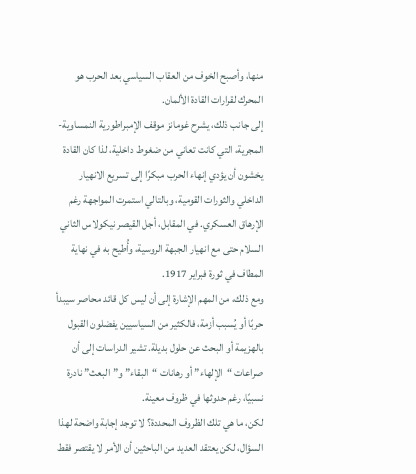منها، وأصبح الخوف من العقاب السياسي بعد الحرب هو المحرك لقرارات القادة الألمان.
إلى جانب ذلك، يشرح غومانز موقف الإمبراطورية النمساوية-المجرية، التي كانت تعاني من ضغوط داخلية، لذا كان القادة يخشون أن يؤدي إنهاء الحرب مبكرًا إلى تسريع الانهيار الداخلي والثورات القومية، وبالتالي استمرت المواجهة رغم الإرهاق العسكري. في المقابل، أجل القيصر نيكولاس الثاني السلام حتى مع انهيار الجبهة الروسية، وأُطيح به في نهاية المطاف في ثورة فبراير 1917.
ومع ذلك، من المهم الإشارة إلى أن ليس كل قائد محاصر سيبدأ حربًا أو يُسبب أزمة، فالكثير من السياسيين يفضلون القبول بالهزيمة أو البحث عن حلول بديلة. تشير الدراسات إلى أن صراعات “الإلهاء” أو رهانات “البقاء” و”البعث” نادرة نسبيًا، رغم حدوثها في ظروف معينة.
لكن، ما هي تلك الظروف المحددة؟ لا توجد إجابة واضحة لهذا السؤال، لكن يعتقد العديد من الباحثين أن الأمر لا يقتصر فقط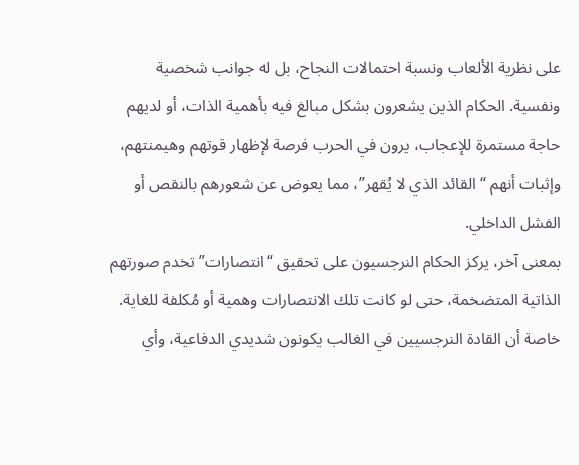على نظرية الألعاب ونسبة احتمالات النجاح، بل له جوانب شخصية ونفسية. الحكام الذين يشعرون بشكل مبالغ فيه بأهمية الذات، أو لديهم حاجة مستمرة للإعجاب، يرون في الحرب فرصة لإظهار قوتهم وهيمنتهم، وإثبات أنهم “القائد الذي لا يُقهر”، مما يعوض عن شعورهم بالنقص أو الفشل الداخلي.
بمعنى آخر، يركز الحكام النرجسيون على تحقيق “انتصارات” تخدم صورتهم الذاتية المتضخمة، حتى لو كانت تلك الانتصارات وهمية أو مُكلفة للغاية. خاصة أن القادة النرجسيين في الغالب يكونون شديدي الدفاعية، وأي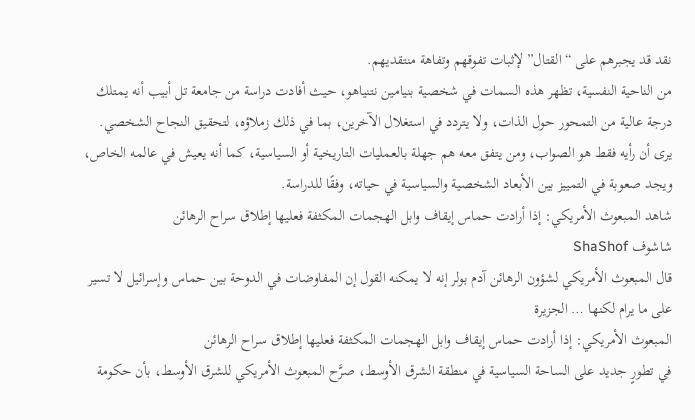نقد قد يجبرهم على “القتال” لإثبات تفوقهم وتفاهة منتقديهم.
من الناحية النفسية، تظهر هذه السمات في شخصية بنيامين نتنياهو، حيث أفادت دراسة من جامعة تل أبيب أنه يمتلك درجة عالية من التمحور حول الذات، ولا يتردد في استغلال الآخرين، بما في ذلك زملاؤه، لتحقيق النجاح الشخصي. يرى أن رأيه فقط هو الصواب، ومن يتفق معه هم جهلة بالعمليات التاريخية أو السياسية، كما أنه يعيش في عالمه الخاص، ويجد صعوبة في التمييز بين الأبعاد الشخصية والسياسية في حياته، وفقًا للدراسة.
شاهد المبعوث الأمريكي: إذا أرادت حماس إيقاف وابل الهجمات المكثفة فعليها إطلاق سراح الرهائن
شاشوف ShaShof
قال المبعوث الأمريكي لشؤون الرهائن آدم بولر إنه لا يمكنه القول إن المفاوضات في الدوحة بين حماس وإسرائيل لا تسير على ما يرام لكنها … الجزيرة
المبعوث الأمريكي: إذا أرادت حماس إيقاف وابل الهجمات المكثفة فعليها إطلاق سراح الرهائن
في تطورٍ جديد على الساحة السياسية في منطقة الشرق الأوسط، صرَّح المبعوث الأمريكي للشرق الأوسط، بأن حكومة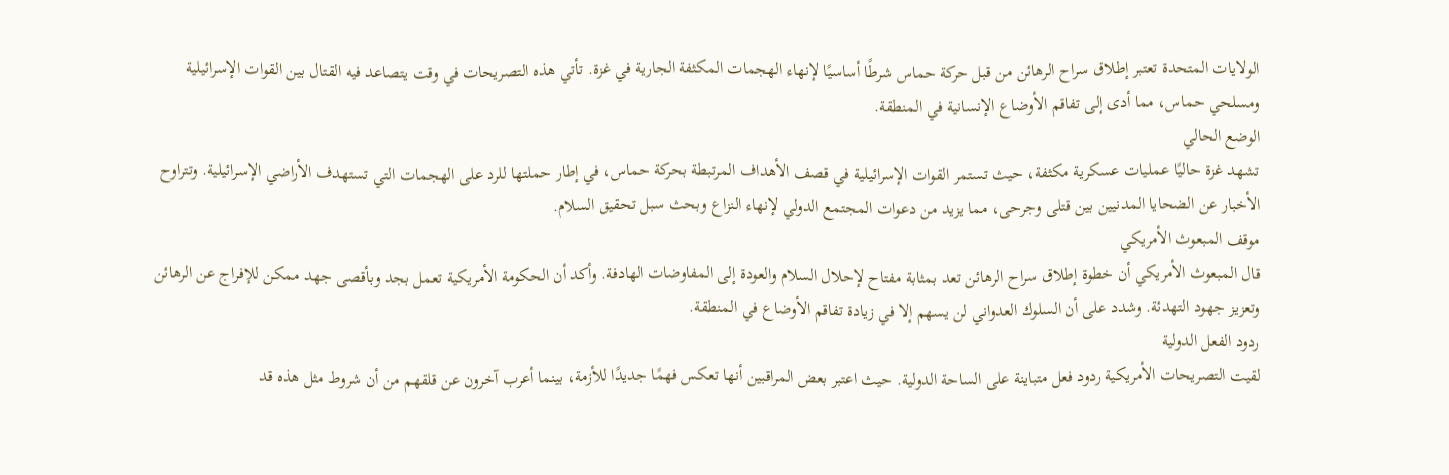الولايات المتحدة تعتبر إطلاق سراح الرهائن من قبل حركة حماس شرطًا أساسيًا لإنهاء الهجمات المكثفة الجارية في غزة. تأتي هذه التصريحات في وقت يتصاعد فيه القتال بين القوات الإسرائيلية ومسلحي حماس، مما أدى إلى تفاقم الأوضاع الإنسانية في المنطقة.
الوضع الحالي
تشهد غزة حاليًا عمليات عسكرية مكثفة، حيث تستمر القوات الإسرائيلية في قصف الأهداف المرتبطة بحركة حماس، في إطار حملتها للرد على الهجمات التي تستهدف الأراضي الإسرائيلية. وتتراوح الأخبار عن الضحايا المدنيين بين قتلى وجرحى، مما يزيد من دعوات المجتمع الدولي لإنهاء النزاع وبحث سبل تحقيق السلام.
موقف المبعوث الأمريكي
قال المبعوث الأمريكي أن خطوة إطلاق سراح الرهائن تعد بمثابة مفتاح لإحلال السلام والعودة إلى المفاوضات الهادفة. وأكد أن الحكومة الأمريكية تعمل بجد وبأقصى جهد ممكن للإفراج عن الرهائن وتعزيز جهود التهدئة. وشدد على أن السلوك العدواني لن يسهم إلا في زيادة تفاقم الأوضاع في المنطقة.
ردود الفعل الدولية
لقيت التصريحات الأمريكية ردود فعل متباينة على الساحة الدولية. حيث اعتبر بعض المراقبين أنها تعكس فهمًا جديدًا للأزمة، بينما أعرب آخرون عن قلقهم من أن شروط مثل هذه قد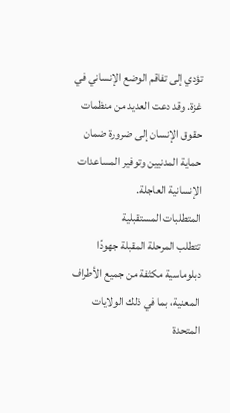تؤدي إلى تفاقم الوضع الإنساني في غزة. وقد دعت العديد من منظمات حقوق الإنسان إلى ضرورة ضمان حماية المدنيين وتوفير المساعدات الإنسانية العاجلة.
المتطلبات المستقبلية
تتطلب المرحلة المقبلة جهودًا دبلوماسية مكثفة من جميع الأطراف المعنية، بما في ذلك الولايات المتحدة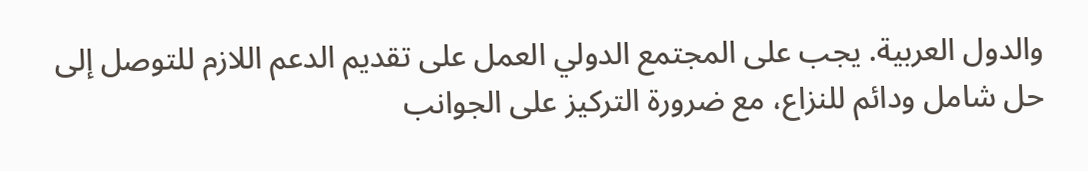والدول العربية. يجب على المجتمع الدولي العمل على تقديم الدعم اللازم للتوصل إلى حل شامل ودائم للنزاع، مع ضرورة التركيز على الجوانب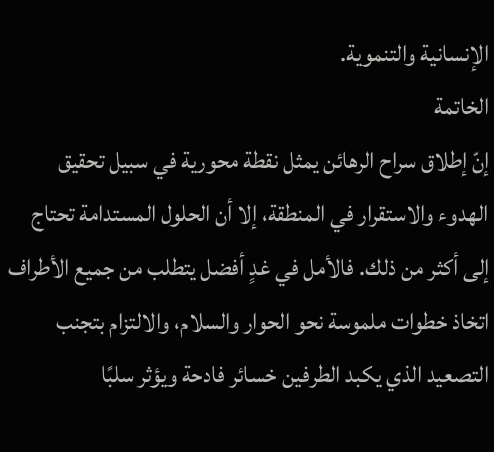الإنسانية والتنموية.
الخاتمة
إنّ إطلاق سراح الرهائن يمثل نقطة محورية في سبيل تحقيق الهدوء والاستقرار في المنطقة، إلا أن الحلول المستدامة تحتاج إلى أكثر من ذلك. فالأمل في غدٍ أفضل يتطلب من جميع الأطراف اتخاذ خطوات ملموسة نحو الحوار والسلام، والالتزام بتجنب التصعيد الذي يكبد الطرفين خسائر فادحة ويؤثر سلبًا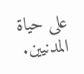على حياة المدنيين.